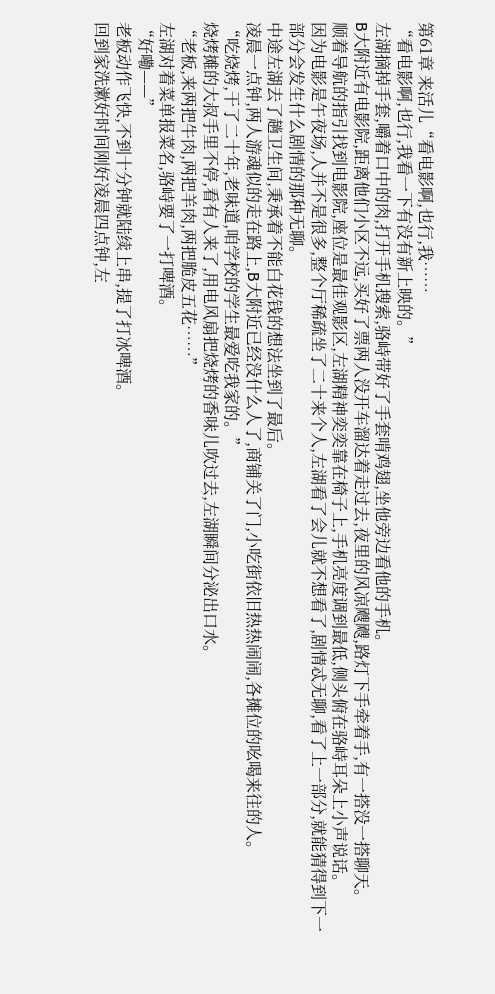第61章 来活儿“看电影啊,也行,我……
“看电影啊,也行,我看一下有没有新上映的。”
左湖摘掉手套,嚼着口中的肉,打开手机搜索,骆峙带好了手套啃鸡翅,坐他旁边看他的手机。
B大附近有电影院,距离他们小区不远,买好了票两人没开车溜达着走过去,夜里的风凉飕飕,路灯下手牵着手,有一搭没一搭聊天。
顺着导航的指引找到电影院,座位是最佳观影区,左湖精神奕奕靠在椅子上,手机亮度调到最低,侧头俯在骆峙耳朵上小声说话。
因为电影是午夜场,人并不是很多,整个厅稀疏坐了二十来个人,左湖看了会儿就不想看了,剧情忒无聊,看了上一部分,就能猜得到下一部分会发生什么剧情的那种无聊。
中途左湖去了趟卫生间,秉承着不能白花钱的想法坐到了最后。
凌晨一点钟,两人游魂似的走在路上,B大附近已经没什么人了,商铺关了门,小吃街依旧热热闹闹,各摊位的吆喝来往的人。
“吃烧烤,干了二十年,老味道,咱学校的学生最爱吃我家的。”
烧烤摊的大叔手里不停,看有人来了,用电风扇把烧烤的香味儿吹过去,左湖瞬间分泌出口水。
“老板,来两把牛肉,两把羊肉,两把脆皮五花……”
左湖对着菜单报菜名,骆峙要了一打啤酒。
“好嘞——”
老板动作飞快,不到十分钟就陆续上串,提了打冰啤酒。
回到家洗漱好时间刚好凌晨四点钟,左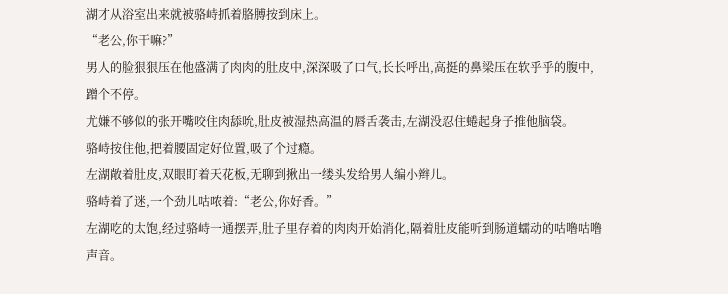湖才从浴室出来就被骆峙抓着胳膊按到床上。
“老公,你干嘛?”
男人的脸狠狠压在他盛满了肉肉的肚皮中,深深吸了口气,长长呼出,高挺的鼻梁压在软乎乎的腹中,蹭个不停。
尤嫌不够似的张开嘴咬住肉舔吮,肚皮被湿热高温的唇舌袭击,左湖没忍住蜷起身子推他脑袋。
骆峙按住他,把着腰固定好位置,吸了个过瘾。
左湖敞着肚皮,双眼盯着天花板,无聊到揪出一缕头发给男人编小辫儿。
骆峙着了迷,一个劲儿咕哝着:“老公,你好香。”
左湖吃的太饱,经过骆峙一通摆弄,肚子里存着的肉肉开始消化,隔着肚皮能听到肠道蠕动的咕噜咕噜声音。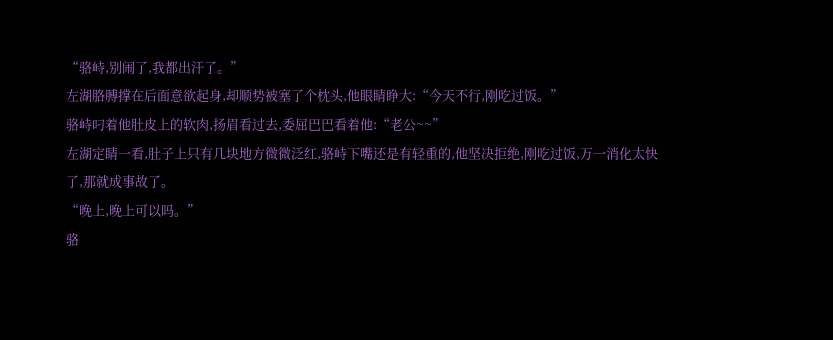“骆峙,别闹了,我都出汗了。”
左湖胳膊撑在后面意欲起身,却顺势被塞了个枕头,他眼睛睁大:“今天不行,刚吃过饭。”
骆峙叼着他肚皮上的软肉,扬眉看过去,委屈巴巴看着他:“老公~~”
左湖定睛一看,肚子上只有几块地方微微泛红,骆峙下嘴还是有轻重的,他坚决拒绝,刚吃过饭,万一消化太快了,那就成事故了。
“晚上,晚上可以吗。”
骆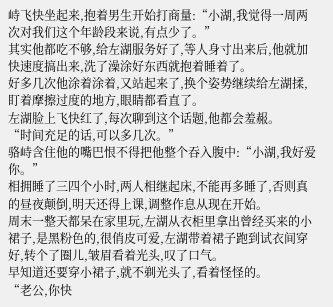峙飞快坐起来,抱着男生开始打商量:“小湖,我觉得一周两次对我们这个年龄段来说,有点少了。”
其实他都吃不够,给左湖服务好了,等人身寸出来后,他就加快速度搞出来,洗了澡涂好东西就抱着睡着了。
好多几次他涂着涂着,又站起来了,换个姿势继续给左湖揉,盯着摩擦过度的地方,眼睛都看直了。
左湖脸上飞快红了,每次聊到这个话题,他都会羞赧。
“时间充足的话,可以多几次。”
骆峙含住他的嘴巴恨不得把他整个吞入腹中:“小湖,我好爱你。”
相拥睡了三四个小时,两人相继起床,不能再多睡了,否则真的昼夜颠倒,明天还得上课,调整作息从现在开始。
周末一整天都呆在家里玩,左湖从衣柜里拿出曾经买来的小裙子,是黑粉色的,很俏皮可爱,左湖带着裙子跑到试衣间穿好,转个了圈儿,皱眉看着光头,叹了口气。
早知道还要穿小裙子,就不剃光头了,看着怪怪的。
“老公,你快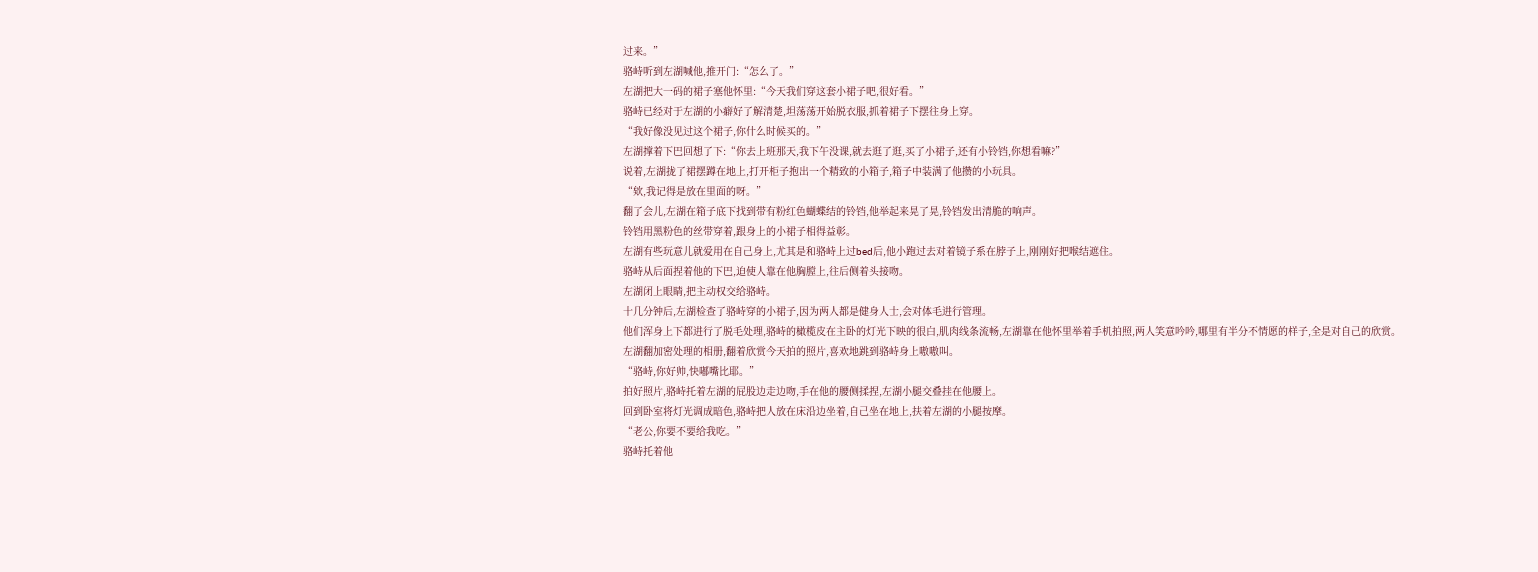过来。”
骆峙听到左湖喊他,推开门:“怎么了。”
左湖把大一码的裙子塞他怀里:“今天我们穿这套小裙子吧,很好看。”
骆峙已经对于左湖的小癖好了解清楚,坦荡荡开始脱衣服,抓着裙子下摆往身上穿。
“我好像没见过这个裙子,你什么时候买的。”
左湖撑着下巴回想了下:“你去上班那天,我下午没课,就去逛了逛,买了小裙子,还有小铃铛,你想看嘛?”
说着,左湖拢了裙摆蹲在地上,打开柜子抱出一个精致的小箱子,箱子中装满了他攒的小玩具。
“欸,我记得是放在里面的呀。”
翻了会儿,左湖在箱子底下找到带有粉红色蝴蝶结的铃铛,他举起来晃了晃,铃铛发出清脆的响声。
铃铛用黑粉色的丝带穿着,跟身上的小裙子相得益彰。
左湖有些玩意儿就爱用在自己身上,尤其是和骆峙上过bed后,他小跑过去对着镜子系在脖子上,刚刚好把喉结遮住。
骆峙从后面捏着他的下巴,迫使人靠在他胸膛上,往后侧着头接吻。
左湖闭上眼睛,把主动权交给骆峙。
十几分钟后,左湖检查了骆峙穿的小裙子,因为两人都是健身人士,会对体毛进行管理。
他们浑身上下都进行了脱毛处理,骆峙的橄榄皮在主卧的灯光下映的很白,肌肉线条流畅,左湖靠在他怀里举着手机拍照,两人笑意吟吟,哪里有半分不情愿的样子,全是对自己的欣赏。
左湖翻加密处理的相册,翻着欣赏今天拍的照片,喜欢地跳到骆峙身上嗷嗷叫。
“骆峙,你好帅,快嘟嘴比耶。”
拍好照片,骆峙托着左湖的屁股边走边吻,手在他的腰侧揉捏,左湖小腿交叠挂在他腰上。
回到卧室将灯光调成暗色,骆峙把人放在床沿边坐着,自己坐在地上,扶着左湖的小腿按摩。
“老公,你要不要给我吃。”
骆峙托着他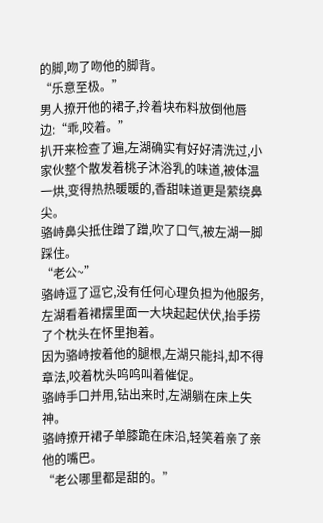的脚,吻了吻他的脚背。
“乐意至极。”
男人撩开他的裙子,拎着块布料放倒他唇边:“乖,咬着。”
扒开来检查了遍,左湖确实有好好清洗过,小家伙整个散发着桃子沐浴乳的味道,被体温一烘,变得热热暖暖的,香甜味道更是萦绕鼻尖。
骆峙鼻尖抵住蹭了蹭,吹了口气,被左湖一脚踩住。
“老公~”
骆峙逗了逗它,没有任何心理负担为他服务,左湖看着裙摆里面一大块起起伏伏,抬手捞了个枕头在怀里抱着。
因为骆峙按着他的腿根,左湖只能抖,却不得章法,咬着枕头呜呜叫着催促。
骆峙手口并用,钻出来时,左湖躺在床上失神。
骆峙撩开裙子单膝跪在床沿,轻笑着亲了亲他的嘴巴。
“老公哪里都是甜的。”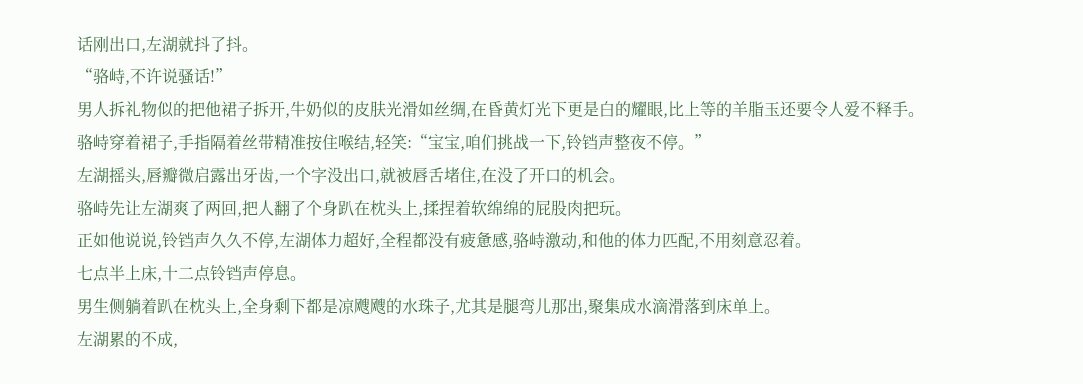话刚出口,左湖就抖了抖。
“骆峙,不许说骚话!”
男人拆礼物似的把他裙子拆开,牛奶似的皮肤光滑如丝绸,在昏黄灯光下更是白的耀眼,比上等的羊脂玉还要令人爱不释手。
骆峙穿着裙子,手指隔着丝带精准按住喉结,轻笑:“宝宝,咱们挑战一下,铃铛声整夜不停。”
左湖摇头,唇瓣微启露出牙齿,一个字没出口,就被唇舌堵住,在没了开口的机会。
骆峙先让左湖爽了两回,把人翻了个身趴在枕头上,揉捏着软绵绵的屁股肉把玩。
正如他说说,铃铛声久久不停,左湖体力超好,全程都没有疲惫感,骆峙激动,和他的体力匹配,不用刻意忍着。
七点半上床,十二点铃铛声停息。
男生侧躺着趴在枕头上,全身剩下都是凉飕飕的水珠子,尤其是腿弯儿那出,聚集成水滴滑落到床单上。
左湖累的不成,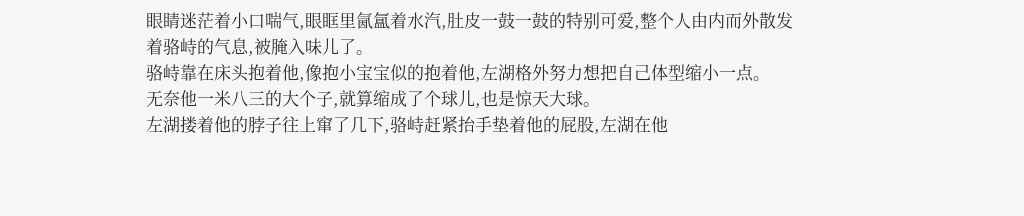眼睛迷茫着小口喘气,眼眶里氤氲着水汽,肚皮一鼓一鼓的特别可爱,整个人由内而外散发着骆峙的气息,被腌入味儿了。
骆峙靠在床头抱着他,像抱小宝宝似的抱着他,左湖格外努力想把自己体型缩小一点。
无奈他一米八三的大个子,就算缩成了个球儿,也是惊天大球。
左湖搂着他的脖子往上窜了几下,骆峙赶紧抬手垫着他的屁股,左湖在他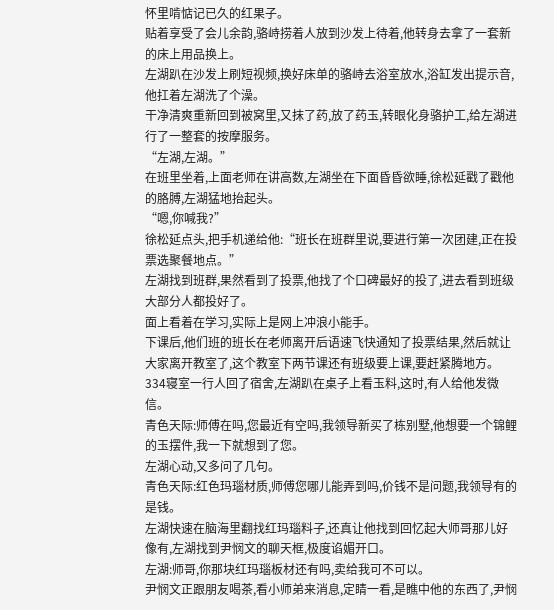怀里啃惦记已久的红果子。
贴着享受了会儿余韵,骆峙捞着人放到沙发上待着,他转身去拿了一套新的床上用品换上。
左湖趴在沙发上刷短视频,换好床单的骆峙去浴室放水,浴缸发出提示音,他扛着左湖洗了个澡。
干净清爽重新回到被窝里,又抹了药,放了药玉,转眼化身骆护工,给左湖进行了一整套的按摩服务。
“左湖,左湖。”
在班里坐着,上面老师在讲高数,左湖坐在下面昏昏欲睡,徐松延戳了戳他的胳膊,左湖猛地抬起头。
“嗯,你喊我?”
徐松延点头,把手机递给他:“班长在班群里说,要进行第一次团建,正在投票选聚餐地点。”
左湖找到班群,果然看到了投票,他找了个口碑最好的投了,进去看到班级大部分人都投好了。
面上看着在学习,实际上是网上冲浪小能手。
下课后,他们班的班长在老师离开后语速飞快通知了投票结果,然后就让大家离开教室了,这个教室下两节课还有班级要上课,要赶紧腾地方。
334寝室一行人回了宿舍,左湖趴在桌子上看玉料,这时,有人给他发微信。
青色天际:师傅在吗,您最近有空吗,我领导新买了栋别墅,他想要一个锦鲤的玉摆件,我一下就想到了您。
左湖心动,又多问了几句。
青色天际:红色玛瑙材质,师傅您哪儿能弄到吗,价钱不是问题,我领导有的是钱。
左湖快速在脑海里翻找红玛瑙料子,还真让他找到回忆起大师哥那儿好像有,左湖找到尹悯文的聊天框,极度谄媚开口。
左湖:师哥,你那块红玛瑙板材还有吗,卖给我可不可以。
尹悯文正跟朋友喝茶,看小师弟来消息,定睛一看,是瞧中他的东西了,尹悯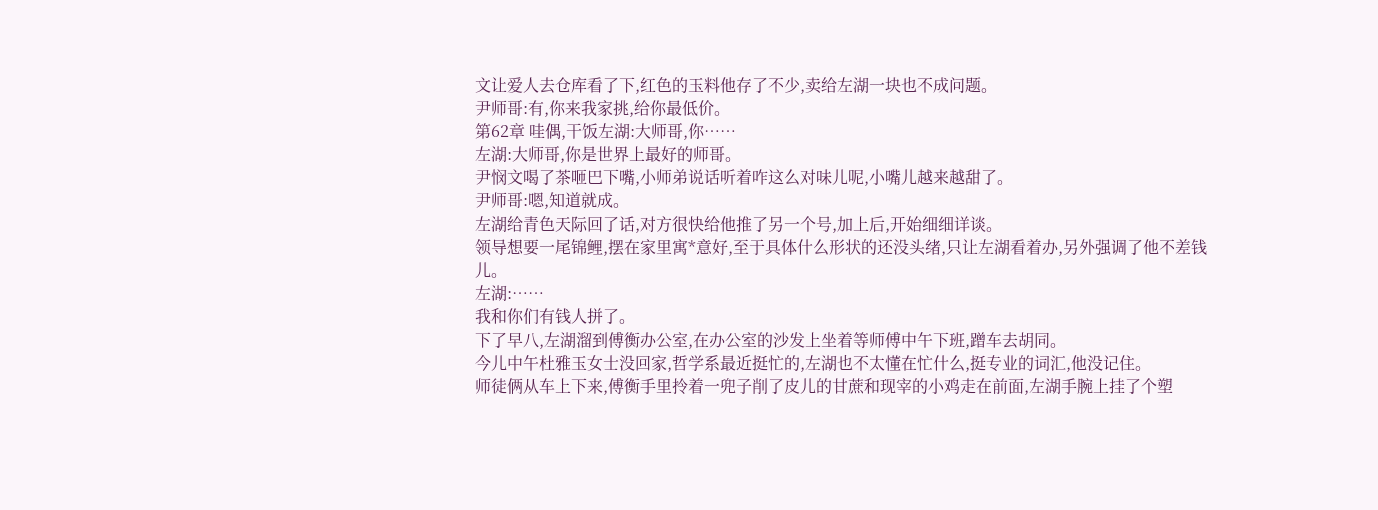文让爱人去仓库看了下,红色的玉料他存了不少,卖给左湖一块也不成问题。
尹师哥:有,你来我家挑,给你最低价。
第62章 哇偶,干饭左湖:大师哥,你……
左湖:大师哥,你是世界上最好的师哥。
尹悯文喝了茶咂巴下嘴,小师弟说话听着咋这么对味儿呢,小嘴儿越来越甜了。
尹师哥:嗯,知道就成。
左湖给青色天际回了话,对方很快给他推了另一个号,加上后,开始细细详谈。
领导想要一尾锦鲤,摆在家里寓*意好,至于具体什么形状的还没头绪,只让左湖看着办,另外强调了他不差钱儿。
左湖:……
我和你们有钱人拼了。
下了早八,左湖溜到傅衡办公室,在办公室的沙发上坐着等师傅中午下班,蹭车去胡同。
今儿中午杜雅玉女士没回家,哲学系最近挺忙的,左湖也不太懂在忙什么,挺专业的词汇,他没记住。
师徒俩从车上下来,傅衡手里拎着一兜子削了皮儿的甘蔗和现宰的小鸡走在前面,左湖手腕上挂了个塑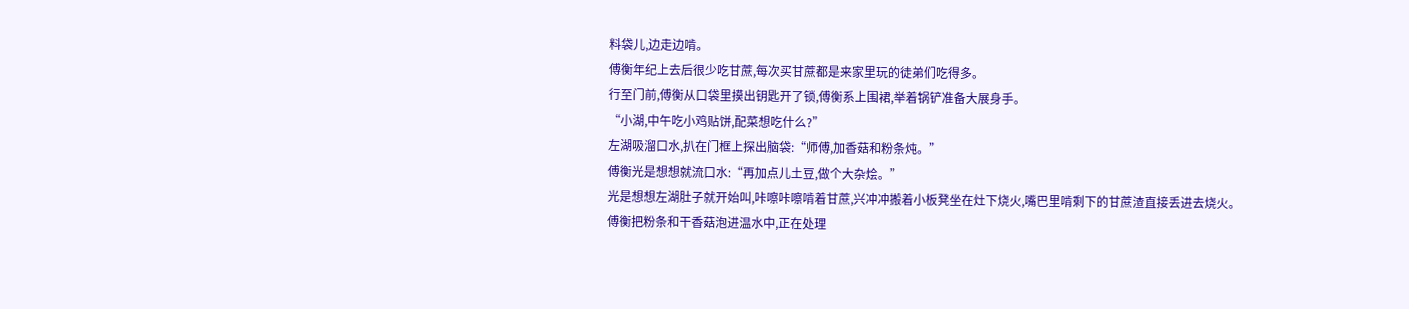料袋儿,边走边啃。
傅衡年纪上去后很少吃甘蔗,每次买甘蔗都是来家里玩的徒弟们吃得多。
行至门前,傅衡从口袋里摸出钥匙开了锁,傅衡系上围裙,举着锅铲准备大展身手。
“小湖,中午吃小鸡贴饼,配菜想吃什么?”
左湖吸溜口水,扒在门框上探出脑袋:“师傅,加香菇和粉条炖。”
傅衡光是想想就流口水:“再加点儿土豆,做个大杂烩。”
光是想想左湖肚子就开始叫,咔嚓咔嚓啃着甘蔗,兴冲冲搬着小板凳坐在灶下烧火,嘴巴里啃剩下的甘蔗渣直接丢进去烧火。
傅衡把粉条和干香菇泡进温水中,正在处理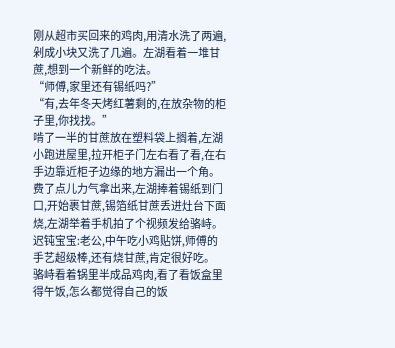刚从超市买回来的鸡肉,用清水洗了两遍,剁成小块又洗了几遍。左湖看着一堆甘蔗,想到一个新鲜的吃法。
“师傅,家里还有锡纸吗?”
“有,去年冬天烤红薯剩的,在放杂物的柜子里,你找找。”
啃了一半的甘蔗放在塑料袋上搁着,左湖小跑进屋里,拉开柜子门左右看了看,在右手边靠近柜子边缘的地方漏出一个角。
费了点儿力气拿出来,左湖捧着锡纸到门口,开始裹甘蔗,锡箔纸甘蔗丢进灶台下面烧,左湖举着手机拍了个视频发给骆峙。
迟钝宝宝:老公,中午吃小鸡贴饼,师傅的手艺超级棒,还有烧甘蔗,肯定很好吃。
骆峙看着锅里半成品鸡肉,看了看饭盒里得午饭,怎么都觉得自己的饭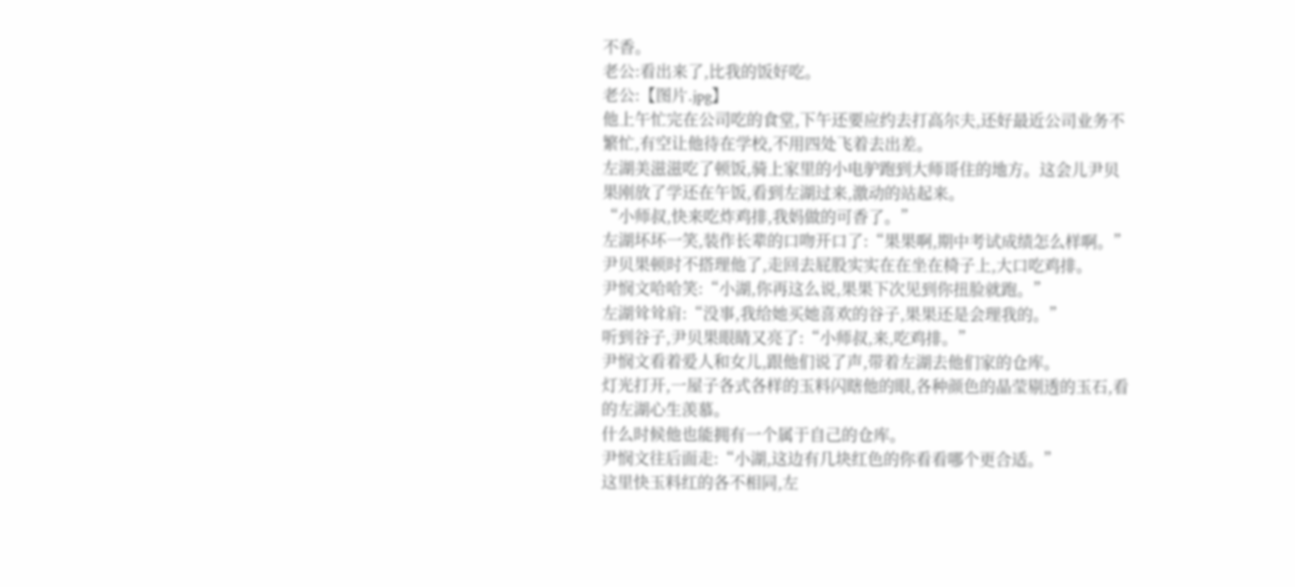不香。
老公:看出来了,比我的饭好吃。
老公:【图片.jpg】
他上午忙完在公司吃的食堂,下午还要应约去打高尔夫,还好最近公司业务不繁忙,有空让他待在学校,不用四处飞着去出差。
左湖美滋滋吃了顿饭,骑上家里的小电驴跑到大师哥住的地方。这会儿尹贝果刚放了学还在午饭,看到左湖过来,激动的站起来。
“小师叔,快来吃炸鸡排,我妈做的可香了。”
左湖坏坏一笑,装作长辈的口吻开口了:“果果啊,期中考试成绩怎么样啊。”
尹贝果顿时不搭理他了,走回去屁股实实在在坐在椅子上,大口吃鸡排。
尹悯文哈哈笑:“小湖,你再这么说,果果下次见到你扭脸就跑。”
左湖耸耸肩:“没事,我给她买她喜欢的谷子,果果还是会理我的。”
听到谷子,尹贝果眼睛又亮了:“小师叔,来,吃鸡排。”
尹悯文看着爱人和女儿,跟他们说了声,带着左湖去他们家的仓库。
灯光打开,一屋子各式各样的玉料闪瞎他的眼,各种颜色的晶莹剔透的玉石,看的左湖心生羡慕。
什么时候他也能拥有一个属于自己的仓库。
尹悯文往后面走:“小湖,这边有几块红色的你看看哪个更合适。”
这里快玉料红的各不相同,左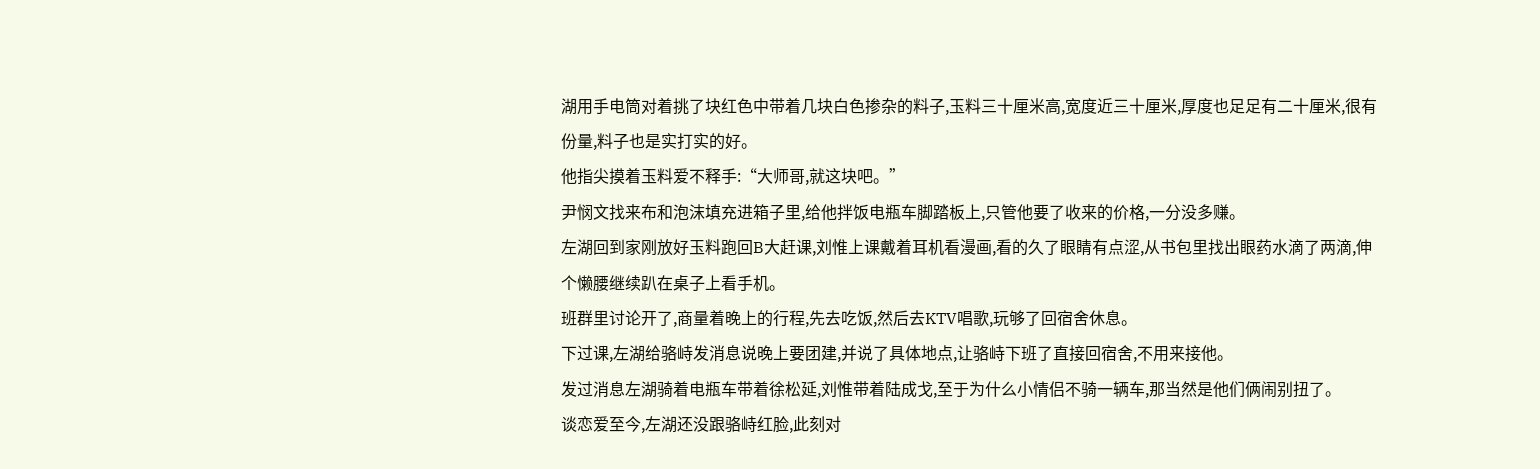湖用手电筒对着挑了块红色中带着几块白色掺杂的料子,玉料三十厘米高,宽度近三十厘米,厚度也足足有二十厘米,很有份量,料子也是实打实的好。
他指尖摸着玉料爱不释手:“大师哥,就这块吧。”
尹悯文找来布和泡沫填充进箱子里,给他拌饭电瓶车脚踏板上,只管他要了收来的价格,一分没多赚。
左湖回到家刚放好玉料跑回B大赶课,刘惟上课戴着耳机看漫画,看的久了眼睛有点涩,从书包里找出眼药水滴了两滴,伸个懒腰继续趴在桌子上看手机。
班群里讨论开了,商量着晚上的行程,先去吃饭,然后去KTV唱歌,玩够了回宿舍休息。
下过课,左湖给骆峙发消息说晚上要团建,并说了具体地点,让骆峙下班了直接回宿舍,不用来接他。
发过消息左湖骑着电瓶车带着徐松延,刘惟带着陆成戈,至于为什么小情侣不骑一辆车,那当然是他们俩闹别扭了。
谈恋爱至今,左湖还没跟骆峙红脸,此刻对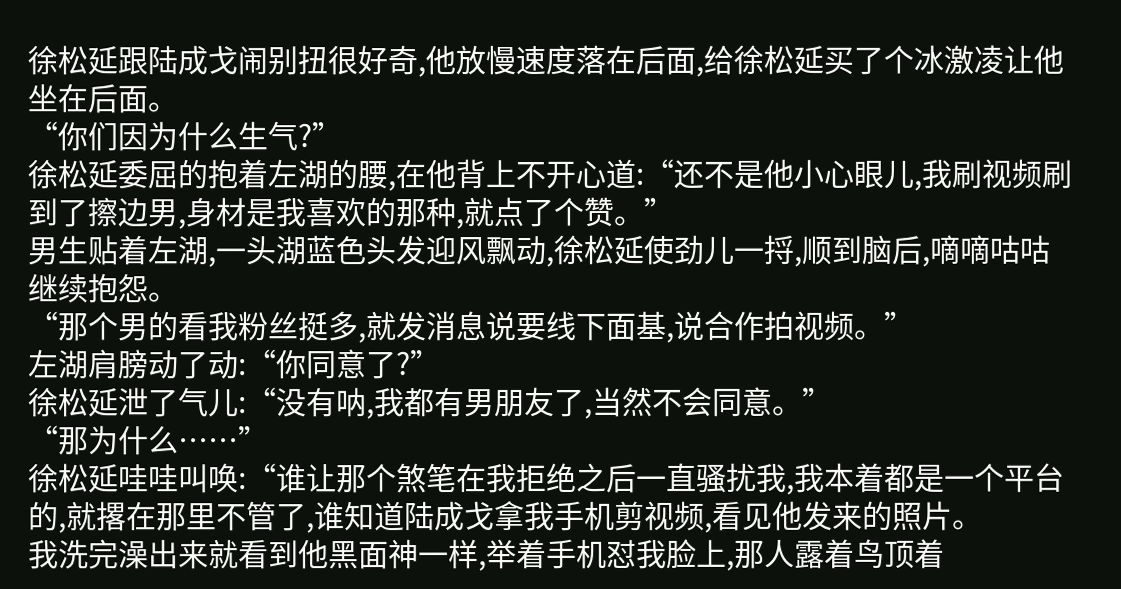徐松延跟陆成戈闹别扭很好奇,他放慢速度落在后面,给徐松延买了个冰激凌让他坐在后面。
“你们因为什么生气?”
徐松延委屈的抱着左湖的腰,在他背上不开心道:“还不是他小心眼儿,我刷视频刷到了擦边男,身材是我喜欢的那种,就点了个赞。”
男生贴着左湖,一头湖蓝色头发迎风飘动,徐松延使劲儿一捋,顺到脑后,嘀嘀咕咕继续抱怨。
“那个男的看我粉丝挺多,就发消息说要线下面基,说合作拍视频。”
左湖肩膀动了动:“你同意了?”
徐松延泄了气儿:“没有呐,我都有男朋友了,当然不会同意。”
“那为什么……”
徐松延哇哇叫唤:“谁让那个煞笔在我拒绝之后一直骚扰我,我本着都是一个平台的,就撂在那里不管了,谁知道陆成戈拿我手机剪视频,看见他发来的照片。
我洗完澡出来就看到他黑面神一样,举着手机怼我脸上,那人露着鸟顶着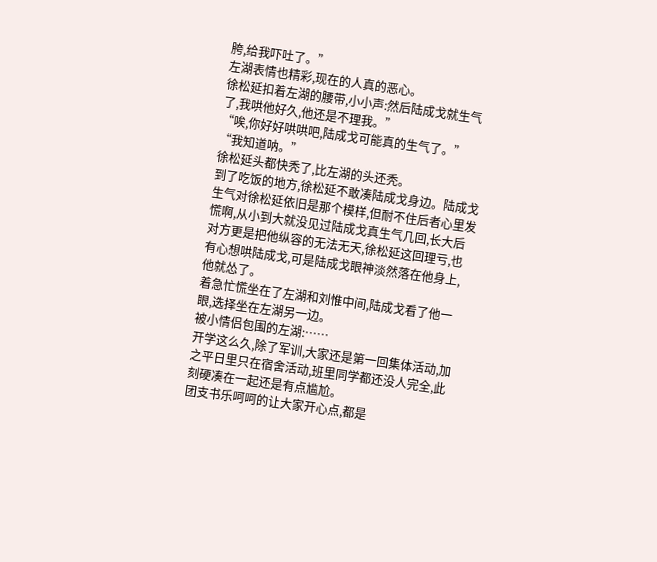胯,给我吓吐了。”
左湖表情也精彩,现在的人真的恶心。
徐松延扣着左湖的腰带,小小声:然后陆成戈就生气了,我哄他好久,他还是不理我。”
“唉,你好好哄哄吧,陆成戈可能真的生气了。”
“我知道呐。”
徐松延头都快秃了,比左湖的头还秃。
到了吃饭的地方,徐松延不敢凑陆成戈身边。陆成戈生气对徐松延依旧是那个模样,但耐不住后者心里发慌啊,从小到大就没见过陆成戈真生气几回,长大后对方更是把他纵容的无法无天,徐松延这回理亏,也有心想哄陆成戈,可是陆成戈眼神淡然落在他身上,他就怂了。
着急忙慌坐在了左湖和刘惟中间,陆成戈看了他一眼,选择坐在左湖另一边。
被小情侣包围的左湖:……
开学这么久,除了军训,大家还是第一回集体活动,加之平日里只在宿舍活动,班里同学都还没人完全,此刻硬凑在一起还是有点尴尬。
团支书乐呵呵的让大家开心点,都是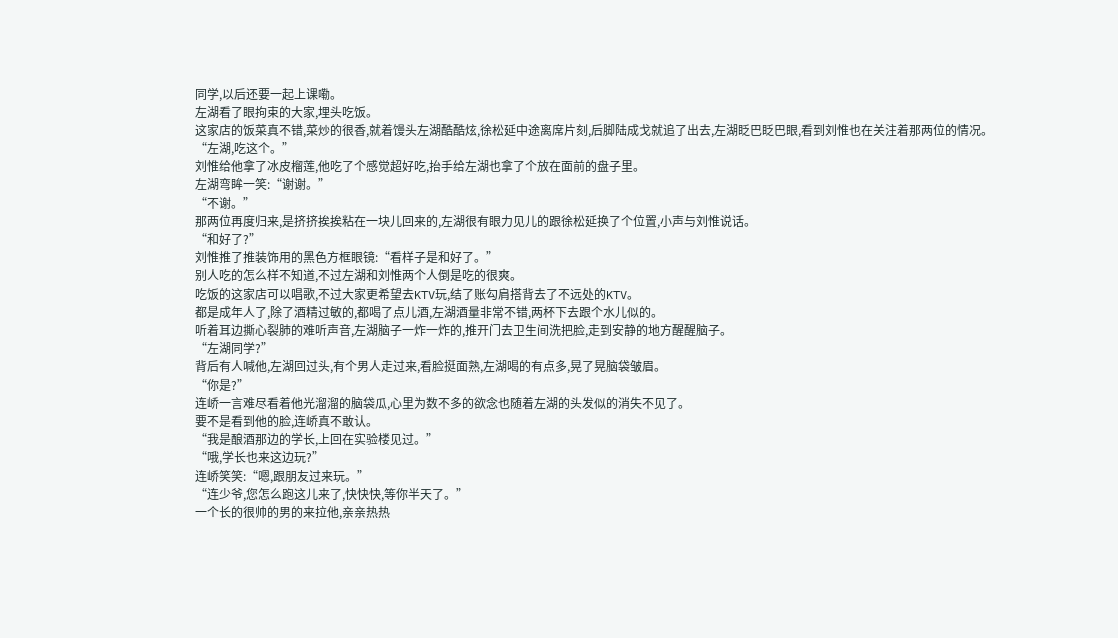同学,以后还要一起上课嘞。
左湖看了眼拘束的大家,埋头吃饭。
这家店的饭菜真不错,菜炒的很香,就着馒头左湖酷酷炫,徐松延中途离席片刻,后脚陆成戈就追了出去,左湖眨巴眨巴眼,看到刘惟也在关注着那两位的情况。
“左湖,吃这个。”
刘惟给他拿了冰皮榴莲,他吃了个感觉超好吃,抬手给左湖也拿了个放在面前的盘子里。
左湖弯眸一笑:“谢谢。”
“不谢。”
那两位再度归来,是挤挤挨挨粘在一块儿回来的,左湖很有眼力见儿的跟徐松延换了个位置,小声与刘惟说话。
“和好了?”
刘惟推了推装饰用的黑色方框眼镜:“看样子是和好了。”
别人吃的怎么样不知道,不过左湖和刘惟两个人倒是吃的很爽。
吃饭的这家店可以唱歌,不过大家更希望去KTV玩,结了账勾肩搭背去了不远处的KTV。
都是成年人了,除了酒精过敏的,都喝了点儿酒,左湖酒量非常不错,两杯下去跟个水儿似的。
听着耳边撕心裂肺的难听声音,左湖脑子一炸一炸的,推开门去卫生间洗把脸,走到安静的地方醒醒脑子。
“左湖同学?”
背后有人喊他,左湖回过头,有个男人走过来,看脸挺面熟,左湖喝的有点多,晃了晃脑袋皱眉。
“你是?”
连峤一言难尽看着他光溜溜的脑袋瓜,心里为数不多的欲念也随着左湖的头发似的消失不见了。
要不是看到他的脸,连峤真不敢认。
“我是酿酒那边的学长,上回在实验楼见过。”
“哦,学长也来这边玩?”
连峤笑笑:“嗯,跟朋友过来玩。”
“连少爷,您怎么跑这儿来了,快快快,等你半天了。”
一个长的很帅的男的来拉他,亲亲热热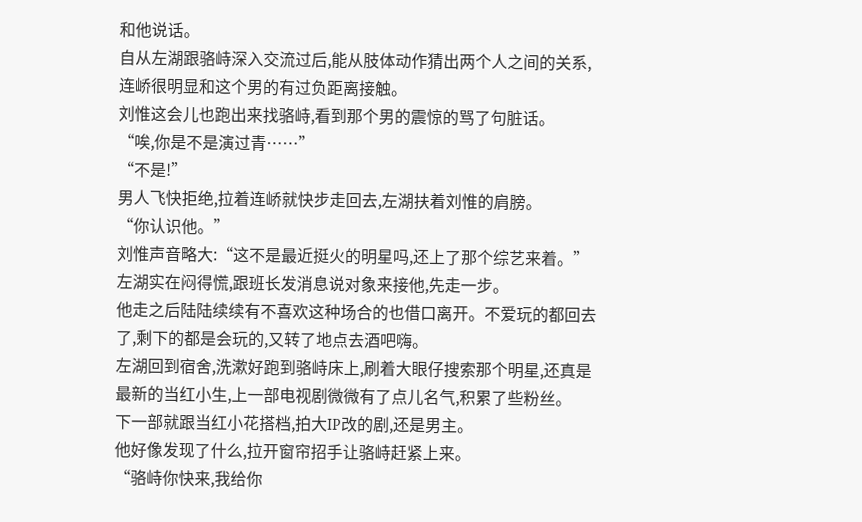和他说话。
自从左湖跟骆峙深入交流过后,能从肢体动作猜出两个人之间的关系,连峤很明显和这个男的有过负距离接触。
刘惟这会儿也跑出来找骆峙,看到那个男的震惊的骂了句脏话。
“唉,你是不是演过青……”
“不是!”
男人飞快拒绝,拉着连峤就快步走回去,左湖扶着刘惟的肩膀。
“你认识他。”
刘惟声音略大:“这不是最近挺火的明星吗,还上了那个综艺来着。”
左湖实在闷得慌,跟班长发消息说对象来接他,先走一步。
他走之后陆陆续续有不喜欢这种场合的也借口离开。不爱玩的都回去了,剩下的都是会玩的,又转了地点去酒吧嗨。
左湖回到宿舍,洗漱好跑到骆峙床上,刷着大眼仔搜索那个明星,还真是最新的当红小生,上一部电视剧微微有了点儿名气,积累了些粉丝。
下一部就跟当红小花搭档,拍大IP改的剧,还是男主。
他好像发现了什么,拉开窗帘招手让骆峙赶紧上来。
“骆峙你快来,我给你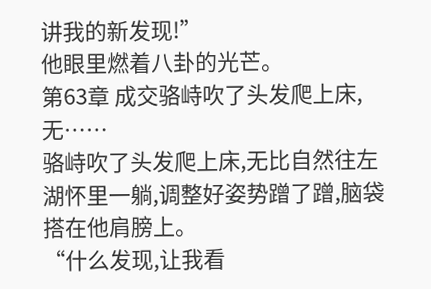讲我的新发现!”
他眼里燃着八卦的光芒。
第63章 成交骆峙吹了头发爬上床,无……
骆峙吹了头发爬上床,无比自然往左湖怀里一躺,调整好姿势蹭了蹭,脑袋搭在他肩膀上。
“什么发现,让我看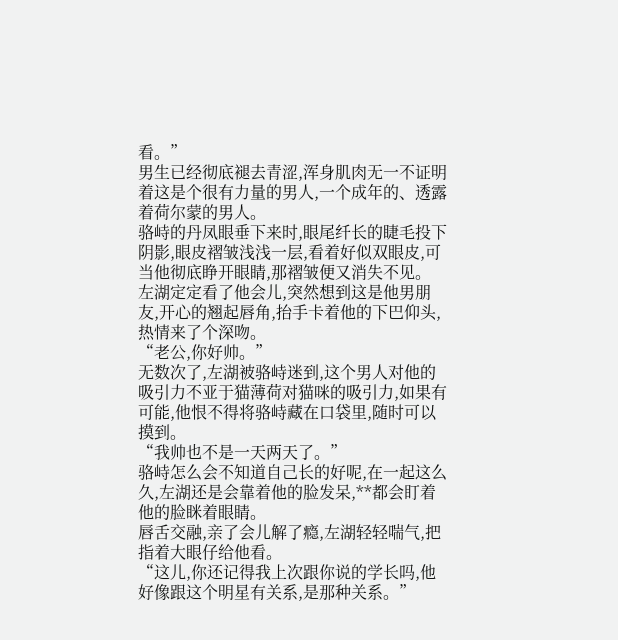看。”
男生已经彻底褪去青涩,浑身肌肉无一不证明着这是个很有力量的男人,一个成年的、透露着荷尔蒙的男人。
骆峙的丹凤眼垂下来时,眼尾纤长的睫毛投下阴影,眼皮褶皱浅浅一层,看着好似双眼皮,可当他彻底睁开眼睛,那褶皱便又消失不见。
左湖定定看了他会儿,突然想到这是他男朋友,开心的翘起唇角,抬手卡着他的下巴仰头,热情来了个深吻。
“老公,你好帅。”
无数次了,左湖被骆峙迷到,这个男人对他的吸引力不亚于猫薄荷对猫咪的吸引力,如果有可能,他恨不得将骆峙藏在口袋里,随时可以摸到。
“我帅也不是一天两天了。”
骆峙怎么会不知道自己长的好呢,在一起这么久,左湖还是会靠着他的脸发呆,**都会盯着他的脸眯着眼睛。
唇舌交融,亲了会儿解了瘾,左湖轻轻喘气,把指着大眼仔给他看。
“这儿,你还记得我上次跟你说的学长吗,他好像跟这个明星有关系,是那种关系。”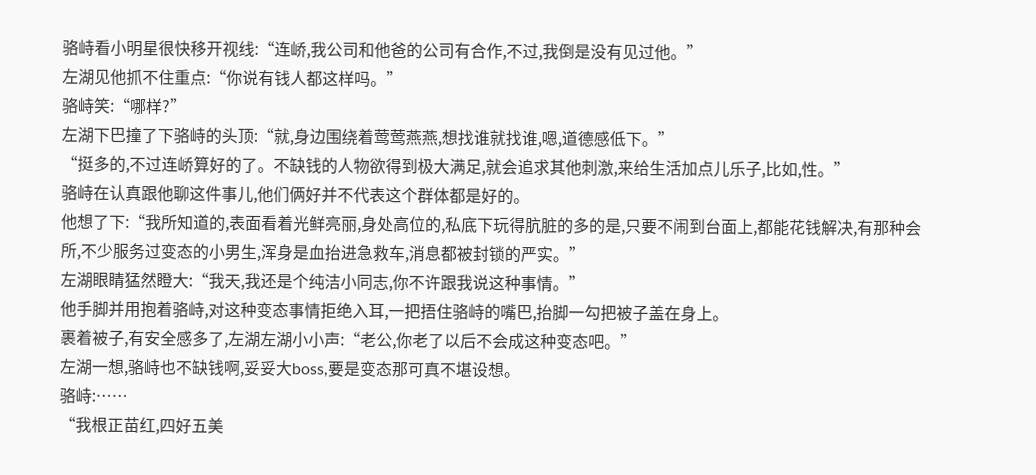骆峙看小明星很快移开视线:“连峤,我公司和他爸的公司有合作,不过,我倒是没有见过他。”
左湖见他抓不住重点:“你说有钱人都这样吗。”
骆峙笑:“哪样?”
左湖下巴撞了下骆峙的头顶:“就,身边围绕着莺莺燕燕,想找谁就找谁,嗯,道德感低下。”
“挺多的,不过连峤算好的了。不缺钱的人物欲得到极大满足,就会追求其他刺激,来给生活加点儿乐子,比如,性。”
骆峙在认真跟他聊这件事儿,他们俩好并不代表这个群体都是好的。
他想了下:“我所知道的,表面看着光鲜亮丽,身处高位的,私底下玩得肮脏的多的是,只要不闹到台面上,都能花钱解决,有那种会所,不少服务过变态的小男生,浑身是血抬进急救车,消息都被封锁的严实。”
左湖眼睛猛然瞪大:“我天,我还是个纯洁小同志,你不许跟我说这种事情。”
他手脚并用抱着骆峙,对这种变态事情拒绝入耳,一把捂住骆峙的嘴巴,抬脚一勾把被子盖在身上。
裹着被子,有安全感多了,左湖左湖小小声:“老公,你老了以后不会成这种变态吧。”
左湖一想,骆峙也不缺钱啊,妥妥大boss,要是变态那可真不堪设想。
骆峙:……
“我根正苗红,四好五美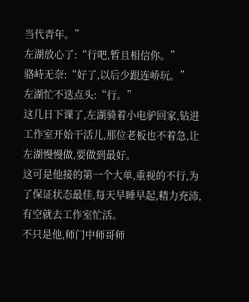当代青年。”
左湖放心了:“行吧,暂且相信你。”
骆峙无奈:“好了,以后少跟连峤玩。”
左湖忙不迭点头:“行。”
这几日下课了,左湖骑着小电驴回家,钻进工作室开始干活儿,那位老板也不着急,让左湖慢慢做,要做到最好。
这可是他接的第一个大单,重视的不行,为了保证状态最佳,每天早睡早起,精力充沛,有空就去工作室忙活。
不只是他,师门中师哥师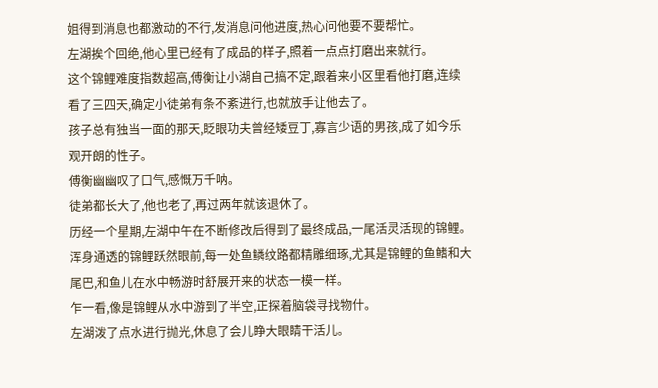姐得到消息也都激动的不行,发消息问他进度,热心问他要不要帮忙。
左湖挨个回绝,他心里已经有了成品的样子,照着一点点打磨出来就行。
这个锦鲤难度指数超高,傅衡让小湖自己搞不定,跟着来小区里看他打磨,连续看了三四天,确定小徒弟有条不紊进行,也就放手让他去了。
孩子总有独当一面的那天,眨眼功夫曾经矮豆丁,寡言少语的男孩,成了如今乐观开朗的性子。
傅衡幽幽叹了口气,感慨万千呐。
徒弟都长大了,他也老了,再过两年就该退休了。
历经一个星期,左湖中午在不断修改后得到了最终成品,一尾活灵活现的锦鲤。
浑身通透的锦鲤跃然眼前,每一处鱼鳞纹路都精雕细琢,尤其是锦鲤的鱼鳍和大尾巴,和鱼儿在水中畅游时舒展开来的状态一模一样。
乍一看,像是锦鲤从水中游到了半空,正探着脑袋寻找物什。
左湖泼了点水进行抛光,休息了会儿睁大眼睛干活儿。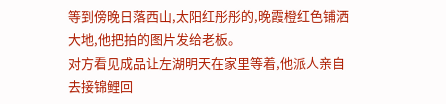等到傍晚日落西山,太阳红彤彤的,晚霞橙红色铺洒大地,他把拍的图片发给老板。
对方看见成品让左湖明天在家里等着,他派人亲自去接锦鲤回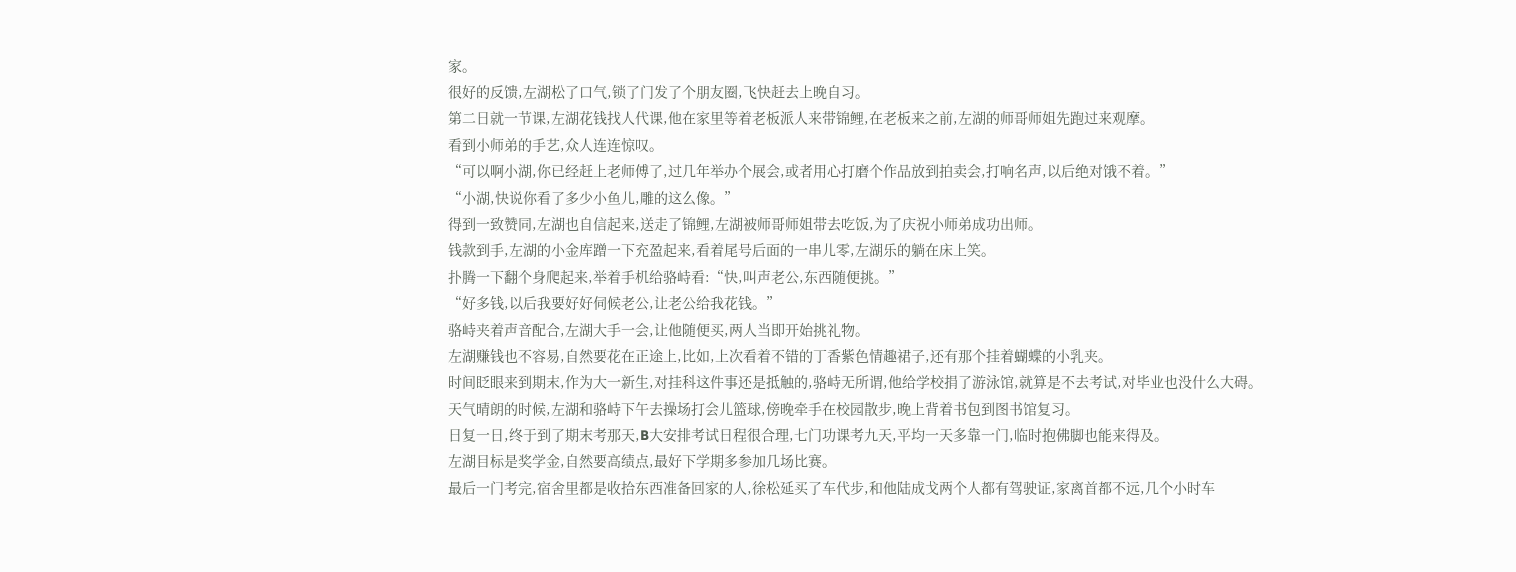家。
很好的反馈,左湖松了口气,锁了门发了个朋友圈,飞快赶去上晚自习。
第二日就一节课,左湖花钱找人代课,他在家里等着老板派人来带锦鲤,在老板来之前,左湖的师哥师姐先跑过来观摩。
看到小师弟的手艺,众人连连惊叹。
“可以啊小湖,你已经赶上老师傅了,过几年举办个展会,或者用心打磨个作品放到拍卖会,打响名声,以后绝对饿不着。”
“小湖,快说你看了多少小鱼儿,雕的这么像。”
得到一致赞同,左湖也自信起来,送走了锦鲤,左湖被师哥师姐带去吃饭,为了庆祝小师弟成功出师。
钱款到手,左湖的小金库蹭一下充盈起来,看着尾号后面的一串儿零,左湖乐的躺在床上笑。
扑腾一下翻个身爬起来,举着手机给骆峙看:“快,叫声老公,东西随便挑。”
“好多钱,以后我要好好伺候老公,让老公给我花钱。”
骆峙夹着声音配合,左湖大手一会,让他随便买,两人当即开始挑礼物。
左湖赚钱也不容易,自然要花在正途上,比如,上次看着不错的丁香紫色情趣裙子,还有那个挂着蝴蝶的小乳夹。
时间眨眼来到期末,作为大一新生,对挂科这件事还是抵触的,骆峙无所谓,他给学校捐了游泳馆,就算是不去考试,对毕业也没什么大碍。
天气晴朗的时候,左湖和骆峙下午去操场打会儿篮球,傍晚牵手在校园散步,晚上背着书包到图书馆复习。
日复一日,终于到了期末考那天,B大安排考试日程很合理,七门功课考九天,平均一天多靠一门,临时抱佛脚也能来得及。
左湖目标是奖学金,自然要高绩点,最好下学期多参加几场比赛。
最后一门考完,宿舍里都是收拾东西准备回家的人,徐松延买了车代步,和他陆成戈两个人都有驾驶证,家离首都不远,几个小时车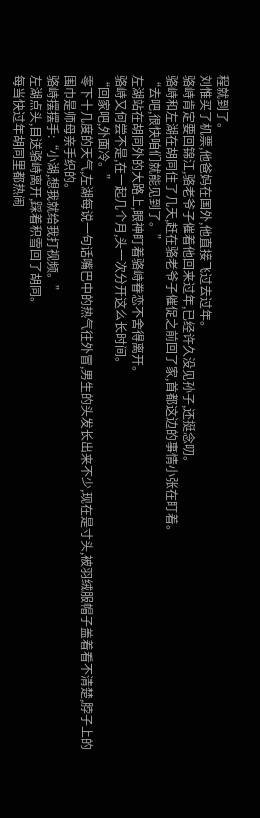程就到了。
刘惟买了机票,他爸妈在国外,他直接飞过去过年。
骆峙肯定要回锦江,骆老爷子催着他回来过年,已经许久没见孙子,还挺念叨。
骆峙和左湖在胡同住了几天,赶在骆老爷子催促之前回了家,首都这边的事情小张在盯着。
“去吧,很快咱们就能见到了。”
左湖站在胡同外的大路上,眼神盯着骆峙眷恋不舍得离开。
骆峙又何尝不是,在一起几个月,头一次分开这么长时间。
“回家吧,外面冷。”
零下十几度的天气,左湖每说一句话嘴巴中的热气往外冒,男生的头发长出来不少,现在是寸头,被羽绒服帽子盖着看不清楚,脖子上的围巾是师母亲手织的。
骆峙摆摆手:“小湖,想我就给我打视频。”
左湖点头,目送骆峙离开,踩着积雪回了胡同。
每当快过年胡同里都热闹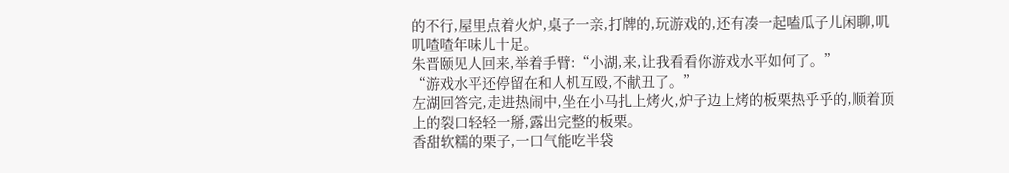的不行,屋里点着火炉,桌子一亲,打牌的,玩游戏的,还有凑一起嗑瓜子儿闲聊,叽叽喳喳年味儿十足。
朱晋颐见人回来,举着手臂:“小湖,来,让我看看你游戏水平如何了。”
“游戏水平还停留在和人机互殴,不献丑了。”
左湖回答完,走进热闹中,坐在小马扎上烤火,炉子边上烤的板栗热乎乎的,顺着顶上的裂口轻轻一掰,露出完整的板栗。
香甜软糯的栗子,一口气能吃半袋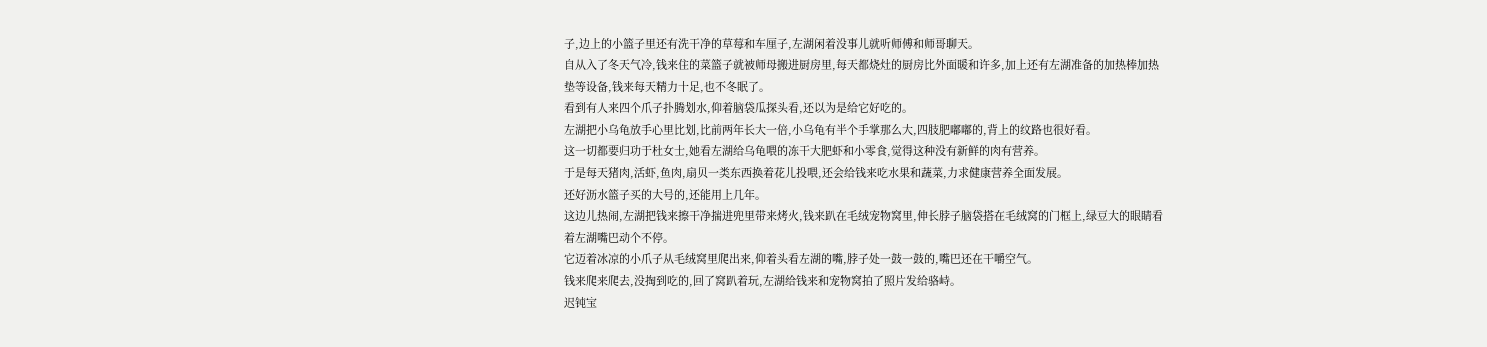子,边上的小篮子里还有洗干净的草莓和车厘子,左湖闲着没事儿就听师傅和师哥聊天。
自从入了冬天气冷,钱来住的菜篮子就被师母搬进厨房里,每天都烧灶的厨房比外面暖和许多,加上还有左湖准备的加热棒加热垫等设备,钱来每天精力十足,也不冬眠了。
看到有人来四个爪子扑腾划水,仰着脑袋瓜探头看,还以为是给它好吃的。
左湖把小乌龟放手心里比划,比前两年长大一倍,小乌龟有半个手掌那么大,四肢肥嘟嘟的,背上的纹路也很好看。
这一切都要归功于杜女士,她看左湖给乌龟喂的冻干大肥虾和小零食,觉得这种没有新鲜的肉有营养。
于是每天猪肉,活虾,鱼肉,扇贝一类东西换着花儿投喂,还会给钱来吃水果和蔬菜,力求健康营养全面发展。
还好沥水篮子买的大号的,还能用上几年。
这边儿热闹,左湖把钱来擦干净揣进兜里带来烤火,钱来趴在毛绒宠物窝里,伸长脖子脑袋搭在毛绒窝的门框上,绿豆大的眼睛看着左湖嘴巴动个不停。
它迈着冰凉的小爪子从毛绒窝里爬出来,仰着头看左湖的嘴,脖子处一鼓一鼓的,嘴巴还在干嚼空气。
钱来爬来爬去,没掏到吃的,回了窝趴着玩,左湖给钱来和宠物窝拍了照片发给骆峙。
迟钝宝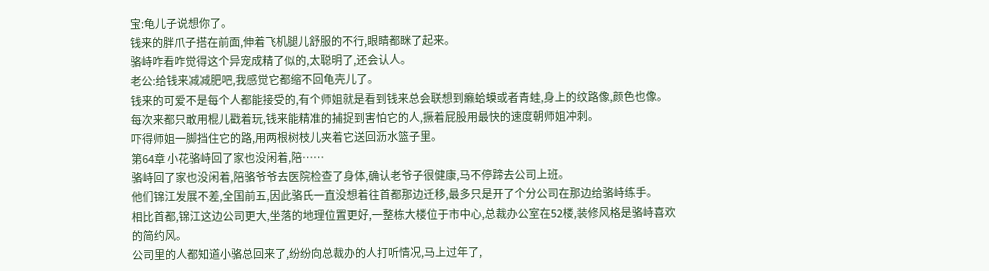宝:龟儿子说想你了。
钱来的胖爪子搭在前面,伸着飞机腿儿舒服的不行,眼睛都眯了起来。
骆峙咋看咋觉得这个异宠成精了似的,太聪明了,还会认人。
老公:给钱来减减肥吧,我感觉它都缩不回龟壳儿了。
钱来的可爱不是每个人都能接受的,有个师姐就是看到钱来总会联想到癞蛤蟆或者青蛙,身上的纹路像,颜色也像。
每次来都只敢用棍儿戳着玩,钱来能精准的捕捉到害怕它的人,撅着屁股用最快的速度朝师姐冲刺。
吓得师姐一脚挡住它的路,用两根树枝儿夹着它送回沥水篮子里。
第64章 小花骆峙回了家也没闲着,陪……
骆峙回了家也没闲着,陪骆爷爷去医院检查了身体,确认老爷子很健康,马不停蹄去公司上班。
他们锦江发展不差,全国前五,因此骆氏一直没想着往首都那边迁移,最多只是开了个分公司在那边给骆峙练手。
相比首都,锦江这边公司更大,坐落的地理位置更好,一整栋大楼位于市中心,总裁办公室在52楼,装修风格是骆峙喜欢的简约风。
公司里的人都知道小骆总回来了,纷纷向总裁办的人打听情况,马上过年了,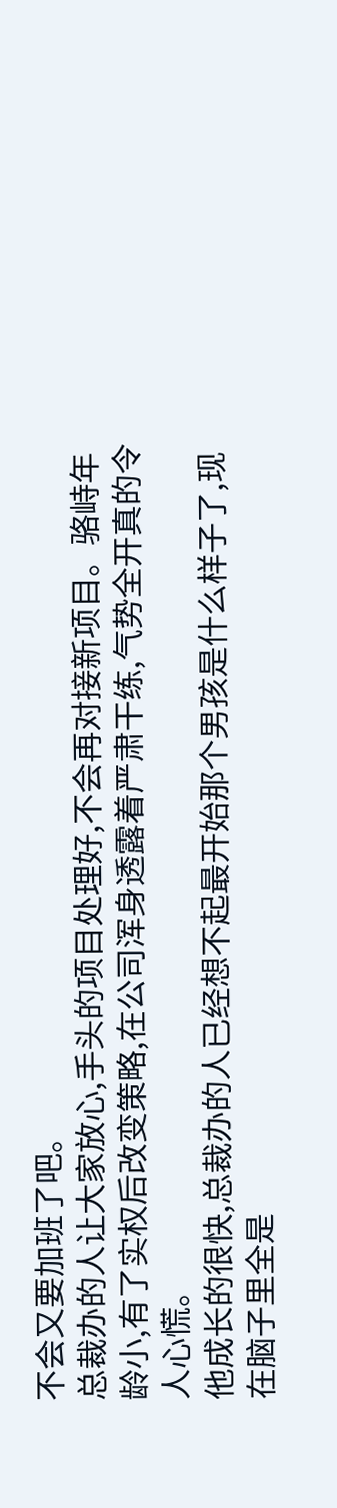不会又要加班了吧。
总裁办的人让大家放心,手头的项目处理好,不会再对接新项目。骆峙年龄小,有了实权后改变策略,在公司浑身透露着严肃干练,气势全开真的令人心慌。
他成长的很快,总裁办的人已经想不起最开始那个男孩是什么样子了,现在脑子里全是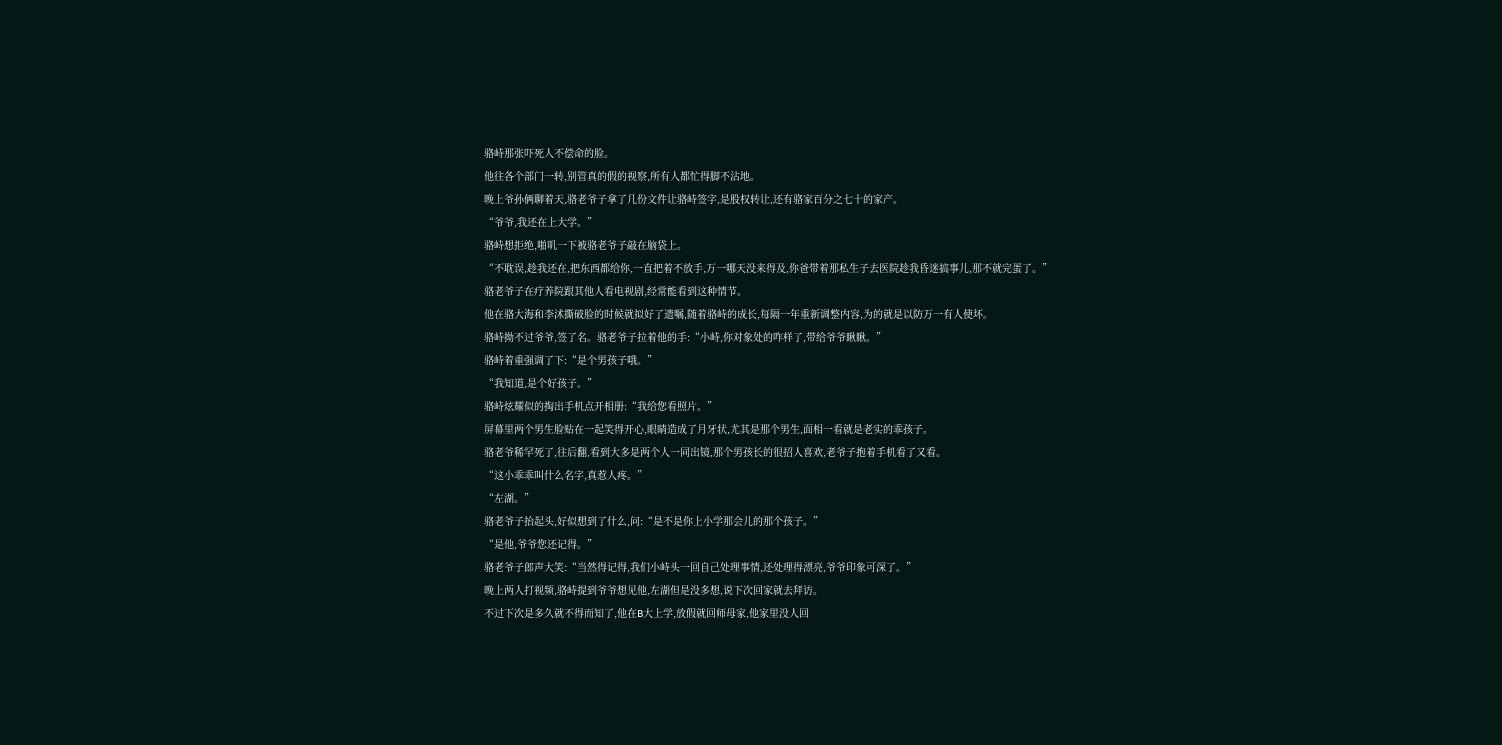骆峙那张吓死人不偿命的脸。
他往各个部门一转,别管真的假的视察,所有人都忙得脚不沾地。
晚上爷孙俩聊着天,骆老爷子拿了几份文件让骆峙签字,是股权转让,还有骆家百分之七十的家产。
“爷爷,我还在上大学。”
骆峙想拒绝,啪叽一下被骆老爷子敲在脑袋上。
“不耽误,趁我还在,把东西都给你,一直把着不放手,万一哪天没来得及,你爸带着那私生子去医院趁我昏迷搞事儿,那不就完蛋了。”
骆老爷子在疗养院跟其他人看电视剧,经常能看到这种情节。
他在骆大海和李沭撕破脸的时候就拟好了遗嘱,随着骆峙的成长,每隔一年重新调整内容,为的就是以防万一有人使坏。
骆峙拗不过爷爷,签了名。骆老爷子拉着他的手:“小峙,你对象处的咋样了,带给爷爷瞅瞅。”
骆峙着重强调了下:“是个男孩子哦。”
“我知道,是个好孩子。”
骆峙炫耀似的掏出手机点开相册:“我给您看照片。”
屏幕里两个男生脸贴在一起笑得开心,眼睛造成了月牙状,尤其是那个男生,面相一看就是老实的乖孩子。
骆老爷稀罕死了,往后翻,看到大多是两个人一同出镜,那个男孩长的很招人喜欢,老爷子抱着手机看了又看。
“这小乖乖叫什么名字,真惹人疼。”
“左湖。”
骆老爷子抬起头,好似想到了什么,问:“是不是你上小学那会儿的那个孩子。”
“是他,爷爷您还记得。”
骆老爷子郎声大笑:“当然得记得,我们小峙头一回自己处理事情,还处理得漂亮,爷爷印象可深了。”
晚上两人打视频,骆峙提到爷爷想见他,左湖但是没多想,说下次回家就去拜访。
不过下次是多久就不得而知了,他在B大上学,放假就回师母家,他家里没人回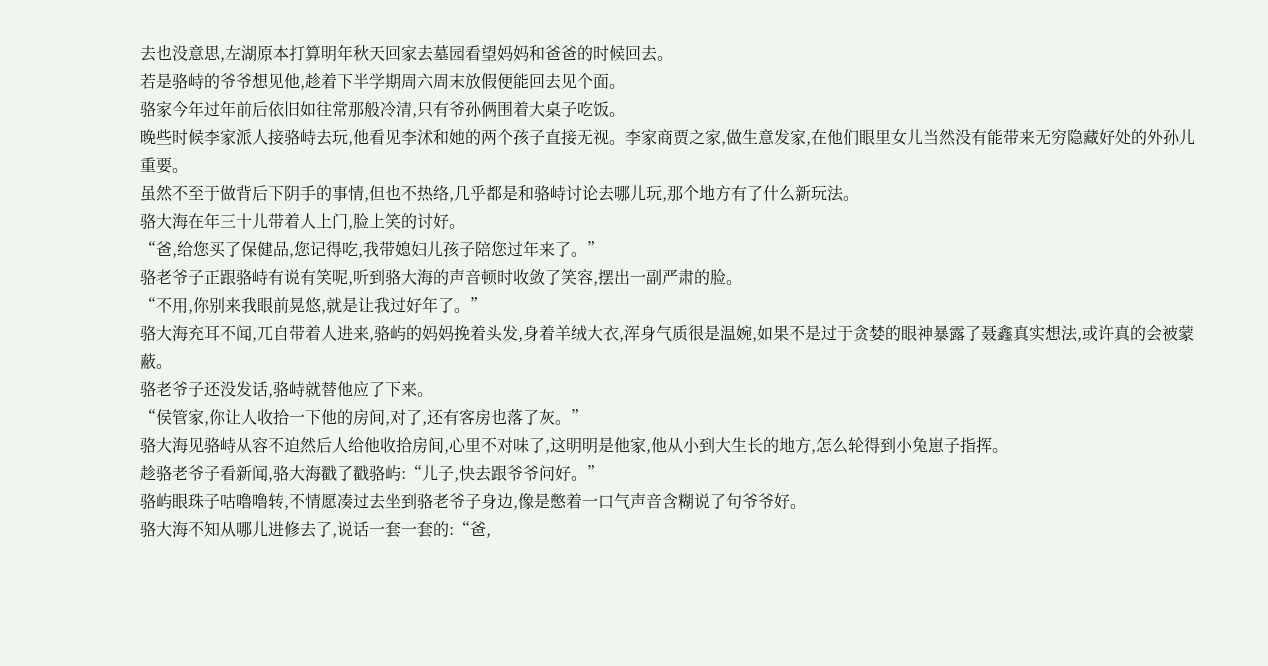去也没意思,左湖原本打算明年秋天回家去墓园看望妈妈和爸爸的时候回去。
若是骆峙的爷爷想见他,趁着下半学期周六周末放假便能回去见个面。
骆家今年过年前后依旧如往常那般冷清,只有爷孙俩围着大桌子吃饭。
晚些时候李家派人接骆峙去玩,他看见李沭和她的两个孩子直接无视。李家商贾之家,做生意发家,在他们眼里女儿当然没有能带来无穷隐藏好处的外孙儿重要。
虽然不至于做背后下阴手的事情,但也不热络,几乎都是和骆峙讨论去哪儿玩,那个地方有了什么新玩法。
骆大海在年三十儿带着人上门,脸上笑的讨好。
“爸,给您买了保健品,您记得吃,我带媳妇儿孩子陪您过年来了。”
骆老爷子正跟骆峙有说有笑呢,听到骆大海的声音顿时收敛了笑容,摆出一副严肃的脸。
“不用,你别来我眼前晃悠,就是让我过好年了。”
骆大海充耳不闻,兀自带着人进来,骆屿的妈妈挽着头发,身着羊绒大衣,浑身气质很是温婉,如果不是过于贪婪的眼神暴露了聂鑫真实想法,或许真的会被蒙蔽。
骆老爷子还没发话,骆峙就替他应了下来。
“侯管家,你让人收拾一下他的房间,对了,还有客房也落了灰。”
骆大海见骆峙从容不迫然后人给他收拾房间,心里不对味了,这明明是他家,他从小到大生长的地方,怎么轮得到小兔崽子指挥。
趁骆老爷子看新闻,骆大海戳了戳骆屿:“儿子,快去跟爷爷问好。”
骆屿眼珠子咕噜噜转,不情愿凑过去坐到骆老爷子身边,像是憋着一口气声音含糊说了句爷爷好。
骆大海不知从哪儿进修去了,说话一套一套的:“爸,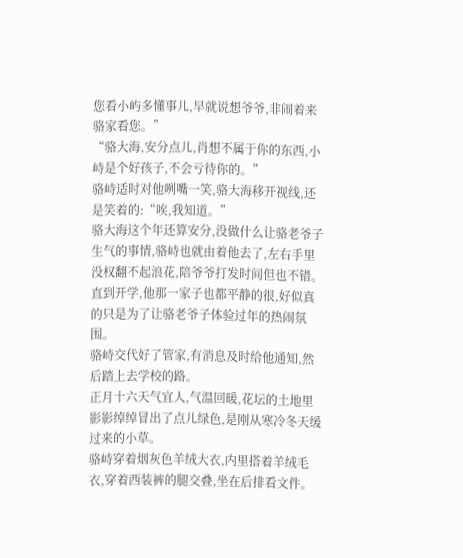您看小屿多懂事儿,早就说想爷爷,非闹着来骆家看您。”
“骆大海,安分点儿,肖想不属于你的东西,小峙是个好孩子,不会亏待你的。”
骆峙适时对他咧嘴一笑,骆大海移开视线,还是笑着的:“唉,我知道。”
骆大海这个年还算安分,没做什么让骆老爷子生气的事情,骆峙也就由着他去了,左右手里没权翻不起浪花,陪爷爷打发时间但也不错。
直到开学,他那一家子也都平静的很,好似真的只是为了让骆老爷子体验过年的热闹氛围。
骆峙交代好了管家,有消息及时给他通知,然后踏上去学校的路。
正月十六天气宜人,气温回暖,花坛的土地里影影绰绰冒出了点儿绿色,是刚从寒冷冬天缓过来的小草。
骆峙穿着烟灰色羊绒大衣,内里搭着羊绒毛衣,穿着西装裤的腿交叠,坐在后排看文件。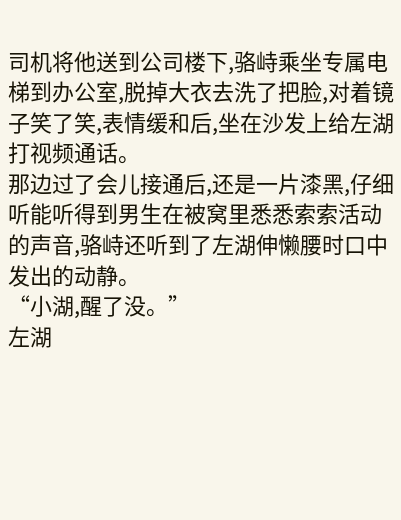司机将他送到公司楼下,骆峙乘坐专属电梯到办公室,脱掉大衣去洗了把脸,对着镜子笑了笑,表情缓和后,坐在沙发上给左湖打视频通话。
那边过了会儿接通后,还是一片漆黑,仔细听能听得到男生在被窝里悉悉索索活动的声音,骆峙还听到了左湖伸懒腰时口中发出的动静。
“小湖,醒了没。”
左湖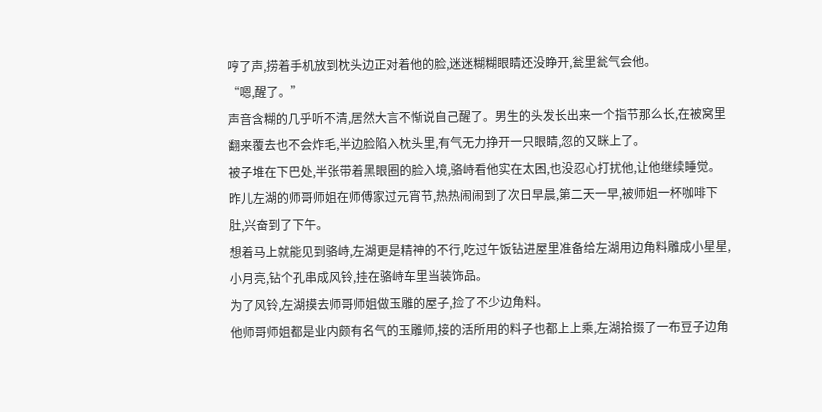哼了声,捞着手机放到枕头边正对着他的脸,迷迷糊糊眼睛还没睁开,瓮里瓮气会他。
“嗯,醒了。”
声音含糊的几乎听不清,居然大言不惭说自己醒了。男生的头发长出来一个指节那么长,在被窝里翻来覆去也不会炸毛,半边脸陷入枕头里,有气无力挣开一只眼睛,忽的又眯上了。
被子堆在下巴处,半张带着黑眼圈的脸入境,骆峙看他实在太困,也没忍心打扰他,让他继续睡觉。
昨儿左湖的师哥师姐在师傅家过元宵节,热热闹闹到了次日早晨,第二天一早,被师姐一杯咖啡下肚,兴奋到了下午。
想着马上就能见到骆峙,左湖更是精神的不行,吃过午饭钻进屋里准备给左湖用边角料雕成小星星,小月亮,钻个孔串成风铃,挂在骆峙车里当装饰品。
为了风铃,左湖摸去师哥师姐做玉雕的屋子,捡了不少边角料。
他师哥师姐都是业内颇有名气的玉雕师,接的活所用的料子也都上上乘,左湖拾掇了一布豆子边角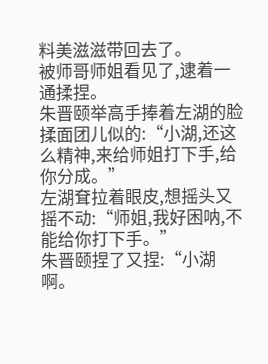料美滋滋带回去了。
被师哥师姐看见了,逮着一通揉捏。
朱晋颐举高手捧着左湖的脸揉面团儿似的:“小湖,还这么精神,来给师姐打下手,给你分成。”
左湖耷拉着眼皮,想摇头又摇不动:“师姐,我好困呐,不能给你打下手。”
朱晋颐捏了又捏:“小湖啊。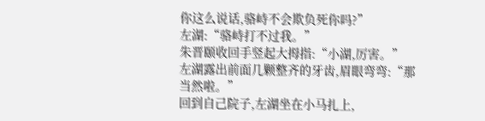你这么说话,骆峙不会欺负死你吗?”
左湖:“骆峙打不过我。”
朱晋颐收回手竖起大拇指:“小湖,厉害。”
左湖露出前面几颗整齐的牙齿,眉眼弯弯:“那当然啦。”
回到自己院子,左湖坐在小马扎上,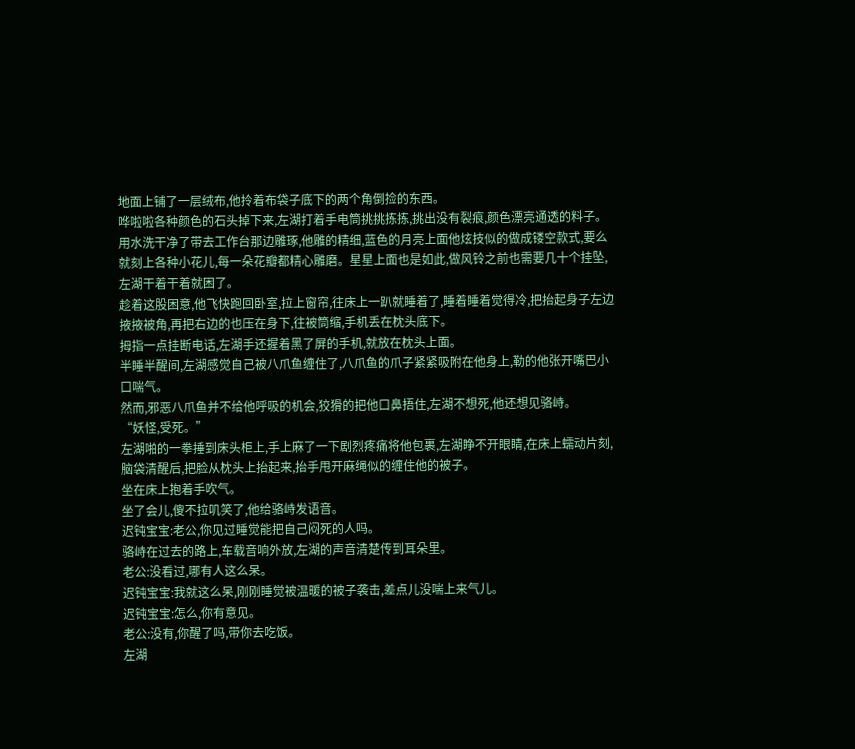地面上铺了一层绒布,他拎着布袋子底下的两个角倒捡的东西。
哗啦啦各种颜色的石头掉下来,左湖打着手电筒挑挑拣拣,挑出没有裂痕,颜色漂亮通透的料子。
用水洗干净了带去工作台那边雕琢,他雕的精细,蓝色的月亮上面他炫技似的做成镂空款式,要么就刻上各种小花儿,每一朵花瓣都精心雕磨。星星上面也是如此,做风铃之前也需要几十个挂坠,左湖干着干着就困了。
趁着这股困意,他飞快跑回卧室,拉上窗帘,往床上一趴就睡着了,睡着睡着觉得冷,把抬起身子左边掖掖被角,再把右边的也压在身下,往被筒缩,手机丢在枕头底下。
拇指一点挂断电话,左湖手还握着黑了屏的手机,就放在枕头上面。
半睡半醒间,左湖感觉自己被八爪鱼缠住了,八爪鱼的爪子紧紧吸附在他身上,勒的他张开嘴巴小口喘气。
然而,邪恶八爪鱼并不给他呼吸的机会,狡猾的把他口鼻捂住,左湖不想死,他还想见骆峙。
“妖怪,受死。”
左湖啪的一拳捶到床头柜上,手上麻了一下剧烈疼痛将他包裹,左湖睁不开眼睛,在床上蠕动片刻,脑袋清醒后,把脸从枕头上抬起来,抬手甩开麻绳似的缠住他的被子。
坐在床上抱着手吹气。
坐了会儿,傻不拉叽笑了,他给骆峙发语音。
迟钝宝宝:老公,你见过睡觉能把自己闷死的人吗。
骆峙在过去的路上,车载音响外放,左湖的声音清楚传到耳朵里。
老公:没看过,哪有人这么呆。
迟钝宝宝:我就这么呆,刚刚睡觉被温暖的被子袭击,差点儿没喘上来气儿。
迟钝宝宝:怎么,你有意见。
老公:没有,你醒了吗,带你去吃饭。
左湖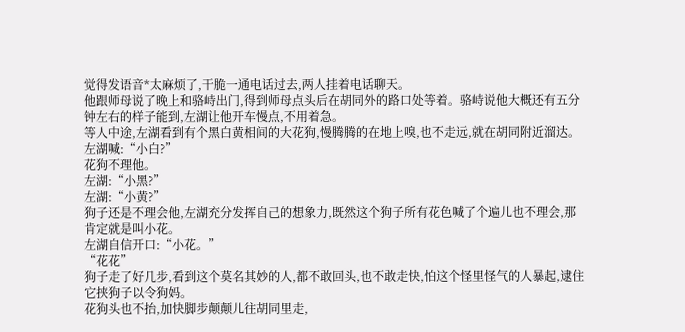觉得发语音*太麻烦了,干脆一通电话过去,两人挂着电话聊天。
他跟师母说了晚上和骆峙出门,得到师母点头后在胡同外的路口处等着。骆峙说他大概还有五分钟左右的样子能到,左湖让他开车慢点,不用着急。
等人中途,左湖看到有个黑白黄相间的大花狗,慢腾腾的在地上嗅,也不走远,就在胡同附近溜达。
左湖喊:“小白?”
花狗不理他。
左湖:“小黑?”
左湖:“小黄?”
狗子还是不理会他,左湖充分发挥自己的想象力,既然这个狗子所有花色喊了个遍儿也不理会,那肯定就是叫小花。
左湖自信开口:“小花。”
“花花”
狗子走了好几步,看到这个莫名其妙的人,都不敢回头,也不敢走快,怕这个怪里怪气的人暴起,逮住它挟狗子以令狗妈。
花狗头也不抬,加快脚步颠颠儿往胡同里走,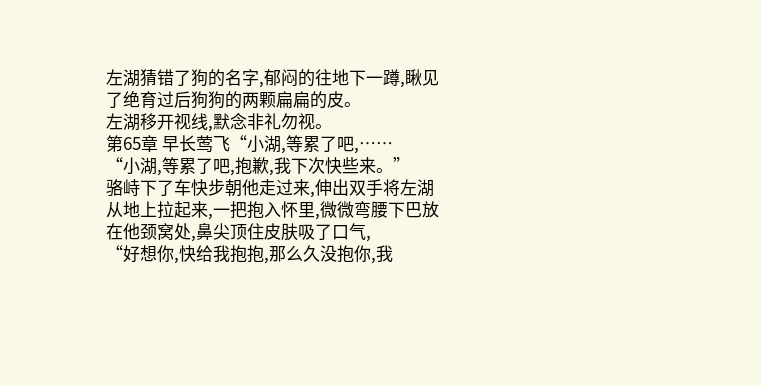左湖猜错了狗的名字,郁闷的往地下一蹲,瞅见了绝育过后狗狗的两颗扁扁的皮。
左湖移开视线,默念非礼勿视。
第65章 早长莺飞“小湖,等累了吧,……
“小湖,等累了吧,抱歉,我下次快些来。”
骆峙下了车快步朝他走过来,伸出双手将左湖从地上拉起来,一把抱入怀里,微微弯腰下巴放在他颈窝处,鼻尖顶住皮肤吸了口气,
“好想你,快给我抱抱,那么久没抱你,我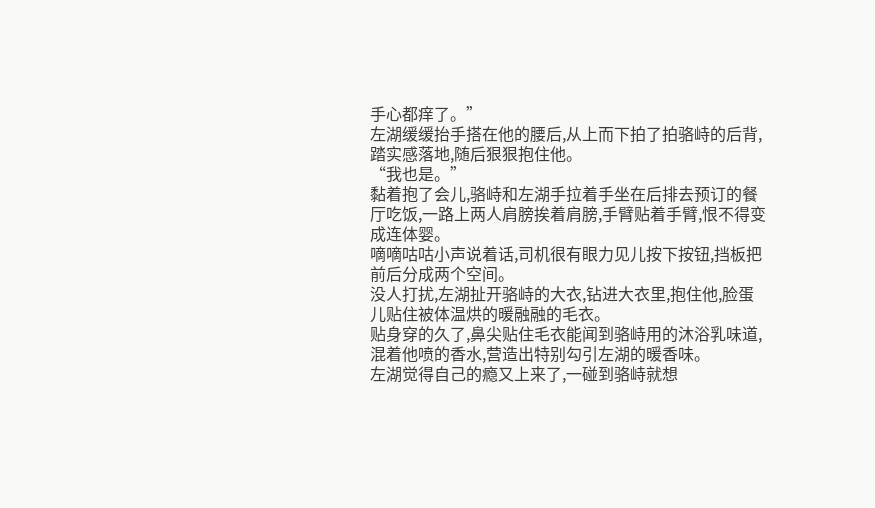手心都痒了。”
左湖缓缓抬手搭在他的腰后,从上而下拍了拍骆峙的后背,踏实感落地,随后狠狠抱住他。
“我也是。”
黏着抱了会儿,骆峙和左湖手拉着手坐在后排去预订的餐厅吃饭,一路上两人肩膀挨着肩膀,手臂贴着手臂,恨不得变成连体婴。
嘀嘀咕咕小声说着话,司机很有眼力见儿按下按钮,挡板把前后分成两个空间。
没人打扰,左湖扯开骆峙的大衣,钻进大衣里,抱住他,脸蛋儿贴住被体温烘的暖融融的毛衣。
贴身穿的久了,鼻尖贴住毛衣能闻到骆峙用的沐浴乳味道,混着他喷的香水,营造出特别勾引左湖的暖香味。
左湖觉得自己的瘾又上来了,一碰到骆峙就想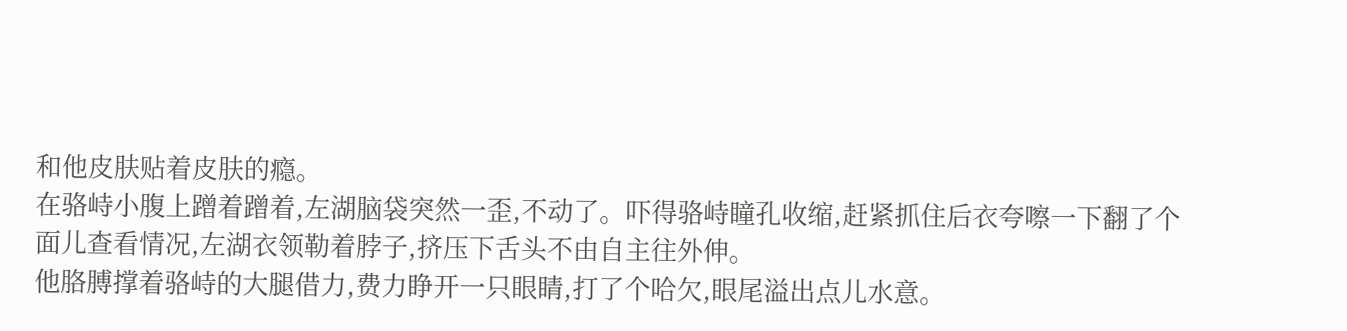和他皮肤贴着皮肤的瘾。
在骆峙小腹上蹭着蹭着,左湖脑袋突然一歪,不动了。吓得骆峙瞳孔收缩,赶紧抓住后衣夸嚓一下翻了个面儿查看情况,左湖衣领勒着脖子,挤压下舌头不由自主往外伸。
他胳膊撑着骆峙的大腿借力,费力睁开一只眼睛,打了个哈欠,眼尾溢出点儿水意。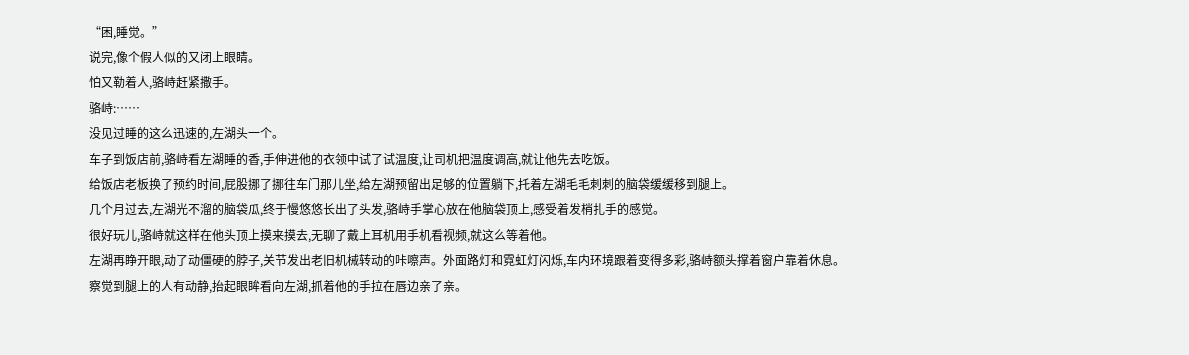“困,睡觉。”
说完,像个假人似的又闭上眼睛。
怕又勒着人,骆峙赶紧撒手。
骆峙:……
没见过睡的这么迅速的,左湖头一个。
车子到饭店前,骆峙看左湖睡的香,手伸进他的衣领中试了试温度,让司机把温度调高,就让他先去吃饭。
给饭店老板换了预约时间,屁股挪了挪往车门那儿坐,给左湖预留出足够的位置躺下,托着左湖毛毛刺刺的脑袋缓缓移到腿上。
几个月过去,左湖光不溜的脑袋瓜,终于慢悠悠长出了头发,骆峙手掌心放在他脑袋顶上,感受着发梢扎手的感觉。
很好玩儿,骆峙就这样在他头顶上摸来摸去,无聊了戴上耳机用手机看视频,就这么等着他。
左湖再睁开眼,动了动僵硬的脖子,关节发出老旧机械转动的咔嚓声。外面路灯和霓虹灯闪烁,车内环境跟着变得多彩,骆峙额头撑着窗户靠着休息。
察觉到腿上的人有动静,抬起眼眸看向左湖,抓着他的手拉在唇边亲了亲。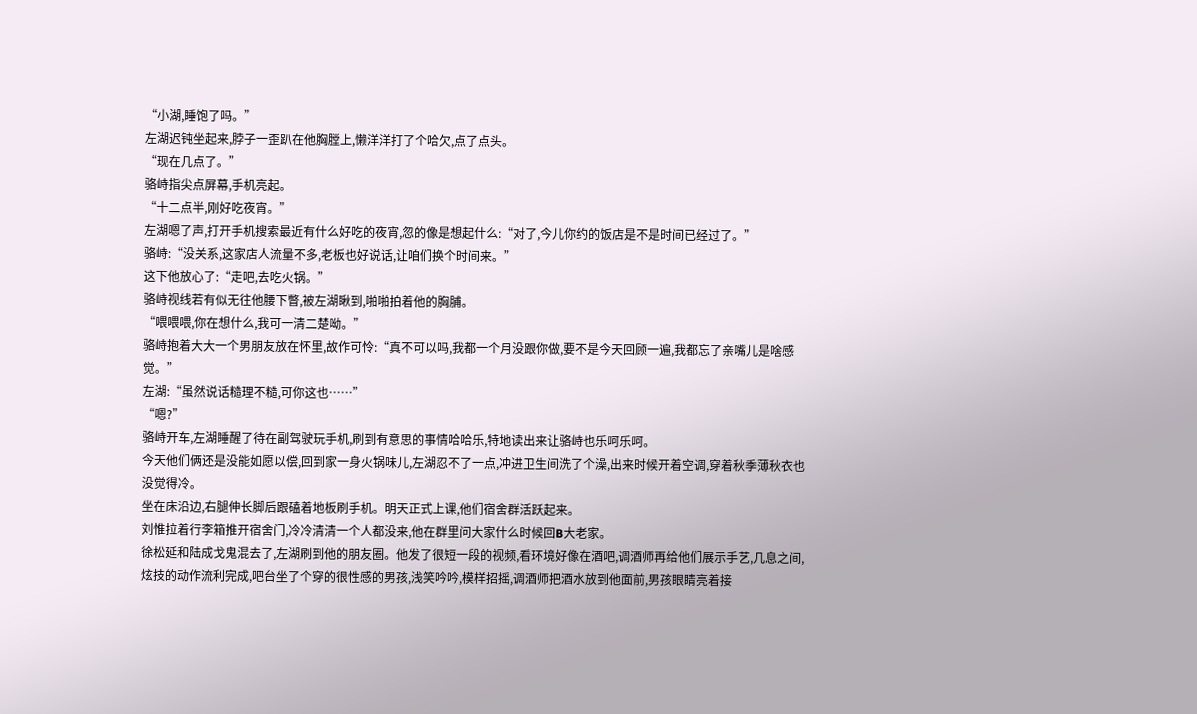“小湖,睡饱了吗。”
左湖迟钝坐起来,脖子一歪趴在他胸膛上,懒洋洋打了个哈欠,点了点头。
“现在几点了。”
骆峙指尖点屏幕,手机亮起。
“十二点半,刚好吃夜宵。”
左湖嗯了声,打开手机搜索最近有什么好吃的夜宵,忽的像是想起什么:“对了,今儿你约的饭店是不是时间已经过了。”
骆峙:“没关系,这家店人流量不多,老板也好说话,让咱们换个时间来。”
这下他放心了:“走吧,去吃火锅。”
骆峙视线若有似无往他腰下瞥,被左湖瞅到,啪啪拍着他的胸脯。
“喂喂喂,你在想什么,我可一清二楚呦。”
骆峙抱着大大一个男朋友放在怀里,故作可怜:“真不可以吗,我都一个月没跟你做,要不是今天回顾一遍,我都忘了亲嘴儿是啥感觉。”
左湖:“虽然说话糙理不糙,可你这也……”
“嗯?”
骆峙开车,左湖睡醒了待在副驾驶玩手机,刷到有意思的事情哈哈乐,特地读出来让骆峙也乐呵乐呵。
今天他们俩还是没能如愿以偿,回到家一身火锅味儿,左湖忍不了一点,冲进卫生间洗了个澡,出来时候开着空调,穿着秋季薄秋衣也没觉得冷。
坐在床沿边,右腿伸长脚后跟磕着地板刷手机。明天正式上课,他们宿舍群活跃起来。
刘惟拉着行李箱推开宿舍门,冷冷清清一个人都没来,他在群里问大家什么时候回B大老家。
徐松延和陆成戈鬼混去了,左湖刷到他的朋友圈。他发了很短一段的视频,看环境好像在酒吧,调酒师再给他们展示手艺,几息之间,炫技的动作流利完成,吧台坐了个穿的很性感的男孩,浅笑吟吟,模样招摇,调酒师把酒水放到他面前,男孩眼睛亮着接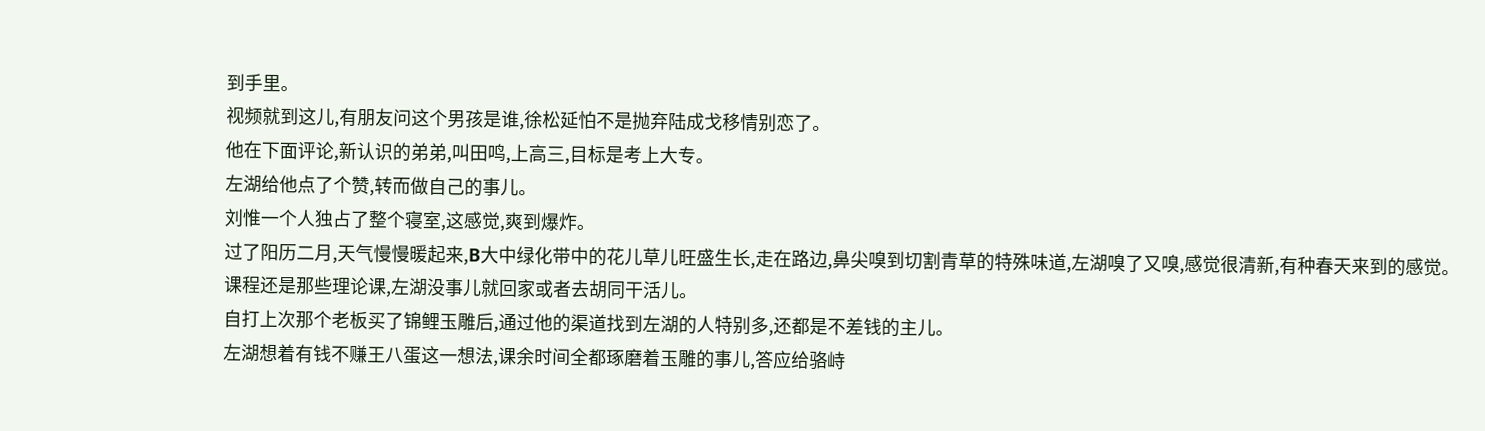到手里。
视频就到这儿,有朋友问这个男孩是谁,徐松延怕不是抛弃陆成戈移情别恋了。
他在下面评论,新认识的弟弟,叫田鸣,上高三,目标是考上大专。
左湖给他点了个赞,转而做自己的事儿。
刘惟一个人独占了整个寝室,这感觉,爽到爆炸。
过了阳历二月,天气慢慢暖起来,B大中绿化带中的花儿草儿旺盛生长,走在路边,鼻尖嗅到切割青草的特殊味道,左湖嗅了又嗅,感觉很清新,有种春天来到的感觉。
课程还是那些理论课,左湖没事儿就回家或者去胡同干活儿。
自打上次那个老板买了锦鲤玉雕后,通过他的渠道找到左湖的人特别多,还都是不差钱的主儿。
左湖想着有钱不赚王八蛋这一想法,课余时间全都琢磨着玉雕的事儿,答应给骆峙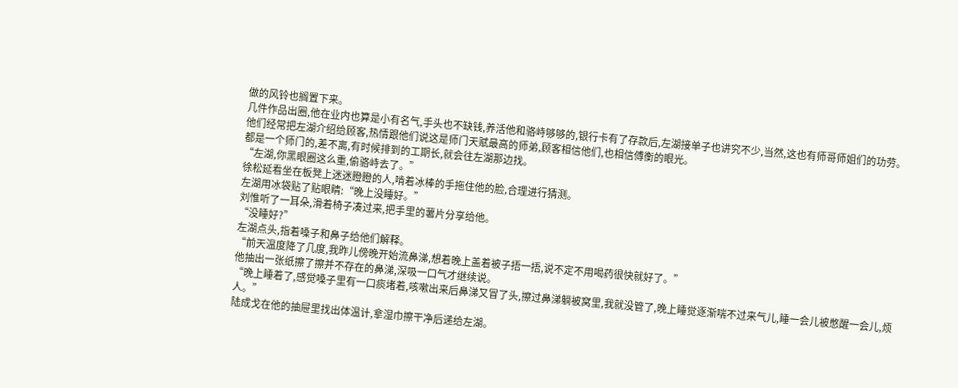做的风铃也搁置下来。
几件作品出圈,他在业内也算是小有名气,手头也不缺钱,养活他和骆峙够够的,银行卡有了存款后,左湖接单子也讲究不少,当然,这也有师哥师姐们的功劳。
他们经常把左湖介绍给顾客,热情跟他们说这是师门天赋最高的师弟,顾客相信他们,也相信傅衡的眼光。
都是一个师门的,差不离,有时候排到的工期长,就会往左湖那边找。
“左湖,你黑眼圈这么重,偷骆峙去了。”
徐松延看坐在板凳上迷迷瞪瞪的人,啃着冰棒的手拖住他的脸,合理进行猜测。
左湖用冰袋贴了贴眼睛:“晚上没睡好。”
刘惟听了一耳朵,滑着椅子凑过来,把手里的薯片分享给他。
“没睡好?”
左湖点头,指着嗓子和鼻子给他们解释。
“前天温度降了几度,我昨儿傍晚开始流鼻涕,想着晚上盖着被子捂一捂,说不定不用喝药很快就好了。”
他抽出一张纸擦了擦并不存在的鼻涕,深吸一口气才继续说。
“晚上睡着了,感觉嗓子里有一口痰堵着,咳嗽出来后鼻涕又冒了头,擦过鼻涕躺被窝里,我就没管了,晚上睡觉逐渐喘不过来气儿,睡一会儿被憋醒一会儿,烦人。”
陆成戈在他的抽屉里找出体温计,拿湿巾擦干净后递给左湖。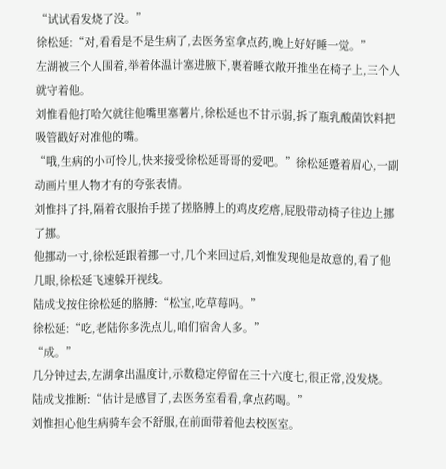“试试看发烧了没。”
徐松延:“对,看看是不是生病了,去医务室拿点药,晚上好好睡一觉。”
左湖被三个人围着,举着体温计塞进腋下,裹着睡衣敞开推坐在椅子上,三个人就守着他。
刘惟看他打哈欠就往他嘴里塞薯片,徐松延也不甘示弱,拆了瓶乳酸菌饮料把吸管戳好对准他的嘴。
“哦,生病的小可怜儿,快来接受徐松延哥哥的爱吧。”徐松延蹙着眉心,一副动画片里人物才有的夸张表情。
刘惟抖了抖,隔着衣服抬手搓了搓胳膊上的鸡皮疙瘩,屁股带动椅子往边上挪了挪。
他挪动一寸,徐松延跟着挪一寸,几个来回过后,刘惟发现他是故意的,看了他几眼,徐松延飞速躲开视线。
陆成戈按住徐松延的胳膊:“松宝,吃草莓吗。”
徐松延:“吃,老陆你多洗点儿,咱们宿舍人多。”
“成。”
几分钟过去,左湖拿出温度计,示数稳定停留在三十六度七,很正常,没发烧。
陆成戈推断:“估计是感冒了,去医务室看看,拿点药喝。”
刘惟担心他生病骑车会不舒服,在前面带着他去校医室。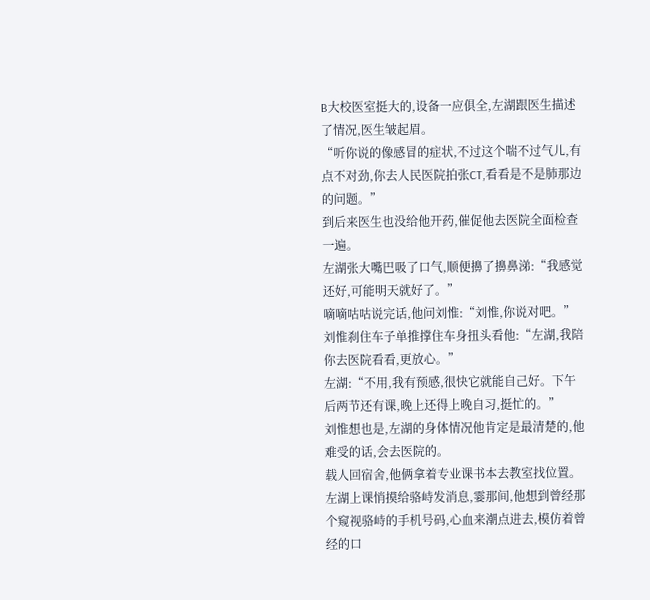B大校医室挺大的,设备一应俱全,左湖跟医生描述了情况,医生皱起眉。
“听你说的像感冒的症状,不过这个喘不过气儿,有点不对劲,你去人民医院拍张CT,看看是不是肺那边的问题。”
到后来医生也没给他开药,催促他去医院全面检查一遍。
左湖张大嘴巴吸了口气,顺便擤了擤鼻涕:“我感觉还好,可能明天就好了。”
嘀嘀咕咕说完话,他问刘惟:“刘惟,你说对吧。”
刘惟刹住车子单推撑住车身扭头看他:“左湖,我陪你去医院看看,更放心。”
左湖:“不用,我有预感,很快它就能自己好。下午后两节还有课,晚上还得上晚自习,挺忙的。”
刘惟想也是,左湖的身体情况他肯定是最清楚的,他难受的话,会去医院的。
载人回宿舍,他俩拿着专业课书本去教室找位置。
左湖上课悄摸给骆峙发消息,霎那间,他想到曾经那个窥视骆峙的手机号码,心血来潮点进去,模仿着曾经的口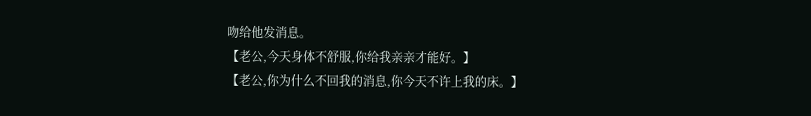吻给他发消息。
【老公,今天身体不舒服,你给我亲亲才能好。】
【老公,你为什么不回我的消息,你今天不许上我的床。】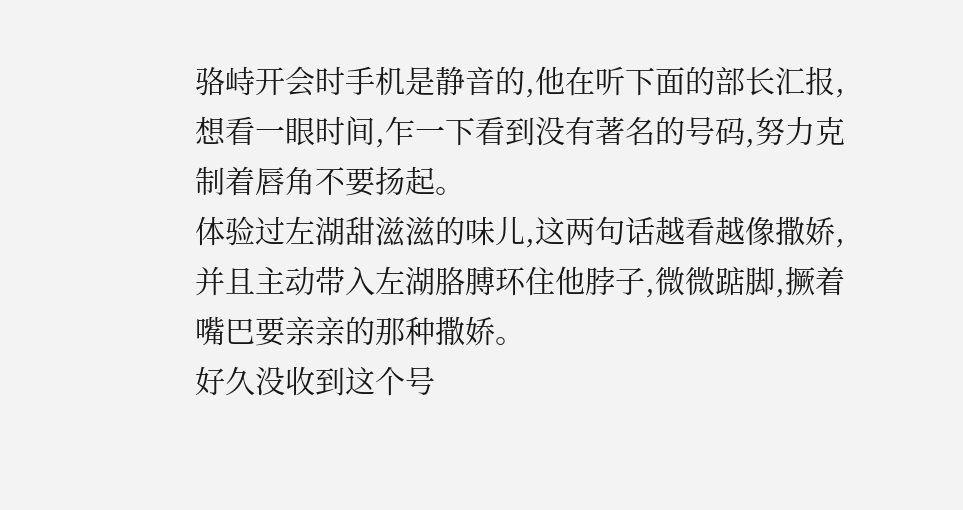骆峙开会时手机是静音的,他在听下面的部长汇报,想看一眼时间,乍一下看到没有著名的号码,努力克制着唇角不要扬起。
体验过左湖甜滋滋的味儿,这两句话越看越像撒娇,并且主动带入左湖胳膊环住他脖子,微微踮脚,撅着嘴巴要亲亲的那种撒娇。
好久没收到这个号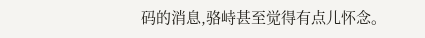码的消息,骆峙甚至觉得有点儿怀念。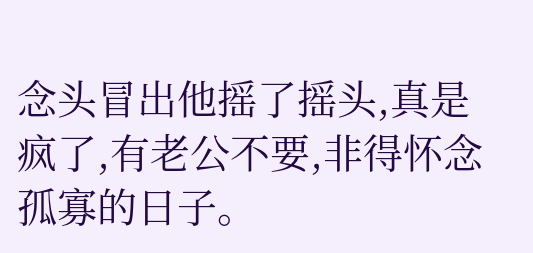念头冒出他摇了摇头,真是疯了,有老公不要,非得怀念孤寡的日子。